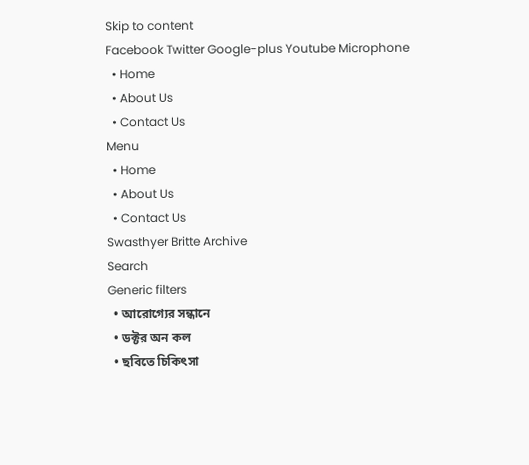Skip to content
Facebook Twitter Google-plus Youtube Microphone
  • Home
  • About Us
  • Contact Us
Menu
  • Home
  • About Us
  • Contact Us
Swasthyer Britte Archive
Search
Generic filters
  • আরোগ্যের সন্ধানে
  • ডক্টর অন কল
  • ছবিতে চিকিৎসা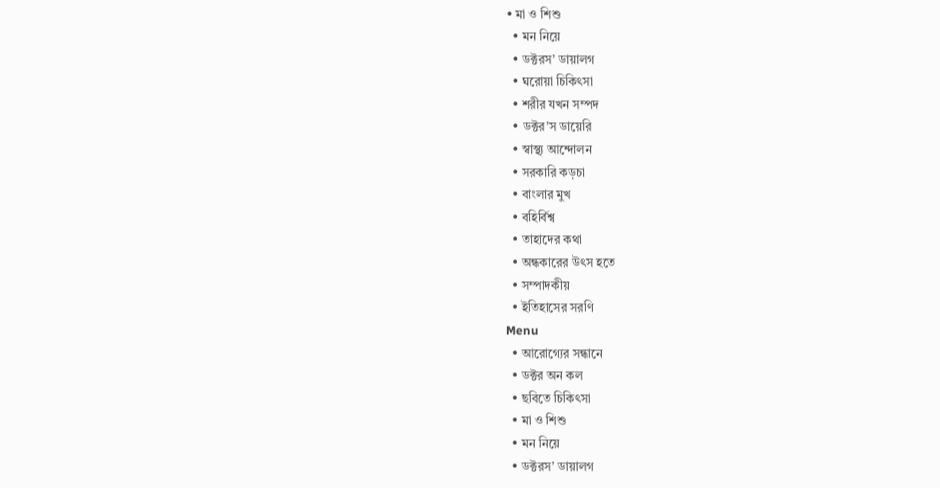• মা ও শিশু
  • মন নিয়ে
  • ডক্টরস’ ডায়ালগ
  • ঘরোয়া চিকিৎসা
  • শরীর যখন সম্পদ
  • ডক্টর’স ডায়েরি
  • স্বাস্থ্য আন্দোলন
  • সরকারি কড়চা
  • বাংলার মুখ
  • বহির্বিশ্ব
  • তাহাদের কথা
  • অন্ধকারের উৎস হতে
  • সম্পাদকীয়
  • ইতিহাসের সরণি
Menu
  • আরোগ্যের সন্ধানে
  • ডক্টর অন কল
  • ছবিতে চিকিৎসা
  • মা ও শিশু
  • মন নিয়ে
  • ডক্টরস’ ডায়ালগ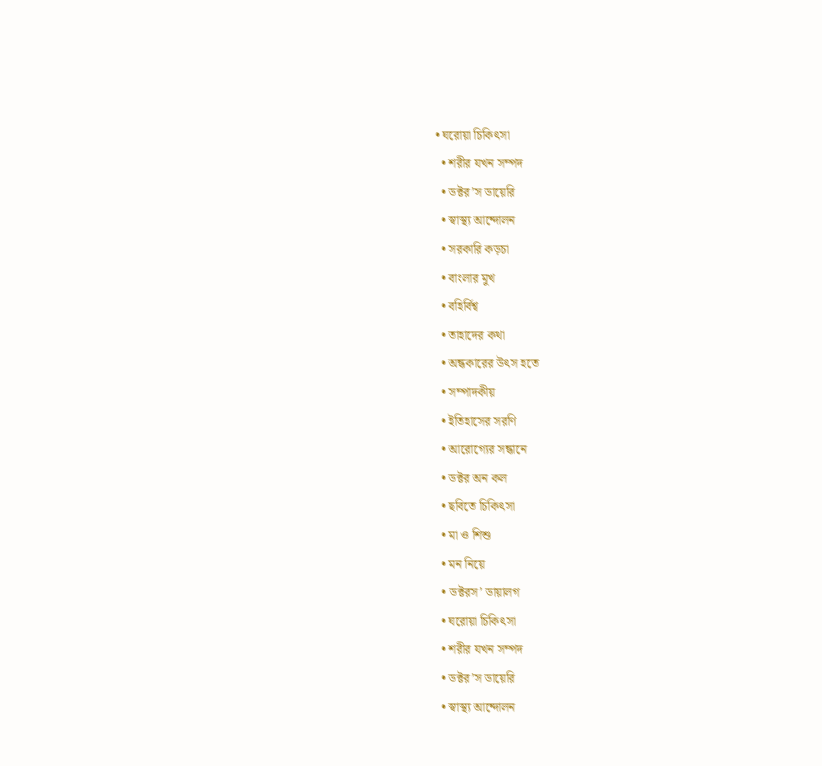• ঘরোয়া চিকিৎসা
  • শরীর যখন সম্পদ
  • ডক্টর’স ডায়েরি
  • স্বাস্থ্য আন্দোলন
  • সরকারি কড়চা
  • বাংলার মুখ
  • বহির্বিশ্ব
  • তাহাদের কথা
  • অন্ধকারের উৎস হতে
  • সম্পাদকীয়
  • ইতিহাসের সরণি
  • আরোগ্যের সন্ধানে
  • ডক্টর অন কল
  • ছবিতে চিকিৎসা
  • মা ও শিশু
  • মন নিয়ে
  • ডক্টরস’ ডায়ালগ
  • ঘরোয়া চিকিৎসা
  • শরীর যখন সম্পদ
  • ডক্টর’স ডায়েরি
  • স্বাস্থ্য আন্দোলন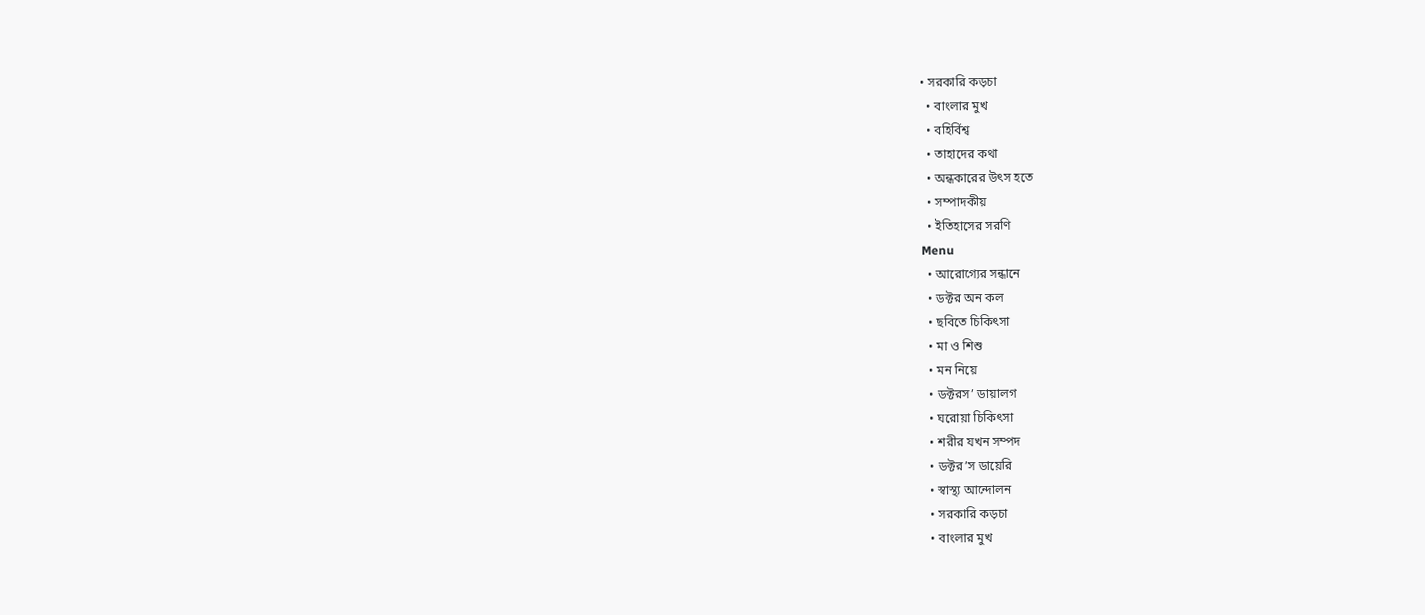• সরকারি কড়চা
  • বাংলার মুখ
  • বহির্বিশ্ব
  • তাহাদের কথা
  • অন্ধকারের উৎস হতে
  • সম্পাদকীয়
  • ইতিহাসের সরণি
Menu
  • আরোগ্যের সন্ধানে
  • ডক্টর অন কল
  • ছবিতে চিকিৎসা
  • মা ও শিশু
  • মন নিয়ে
  • ডক্টরস’ ডায়ালগ
  • ঘরোয়া চিকিৎসা
  • শরীর যখন সম্পদ
  • ডক্টর’স ডায়েরি
  • স্বাস্থ্য আন্দোলন
  • সরকারি কড়চা
  • বাংলার মুখ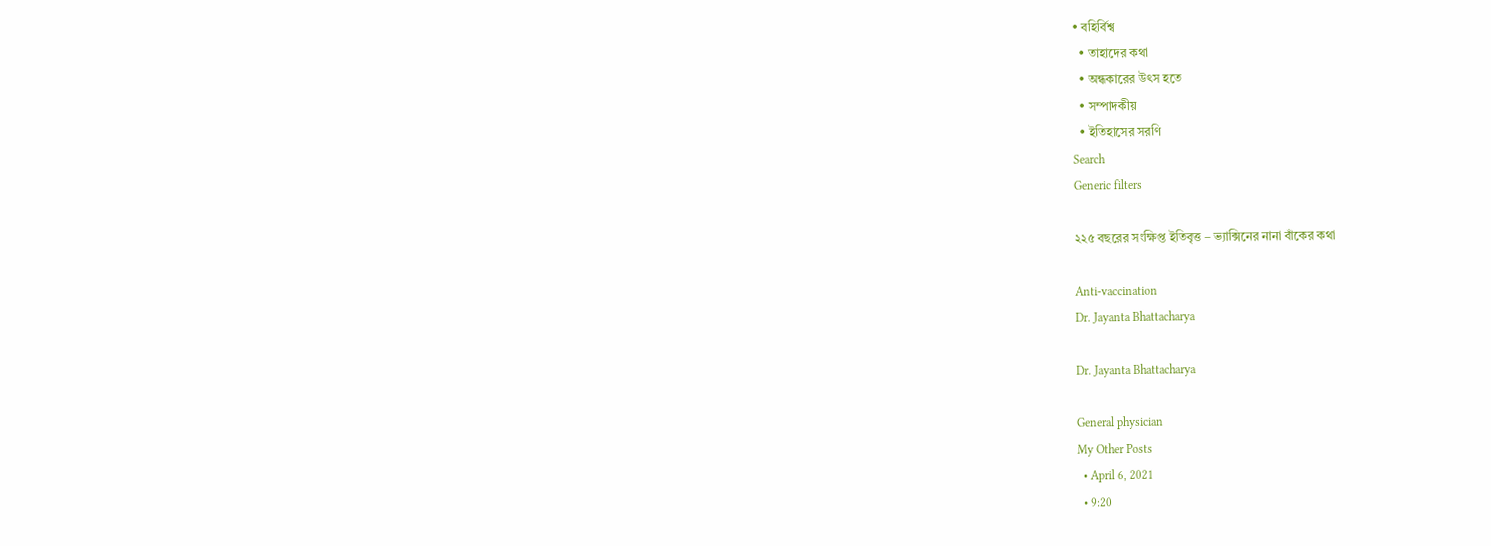• বহির্বিশ্ব
  • তাহাদের কথা
  • অন্ধকারের উৎস হতে
  • সম্পাদকীয়
  • ইতিহাসের সরণি
Search
Generic filters

২২৫ বছরের সংক্ষিপ্ত ইতিবৃত্ত – ভ্যাক্সিনের নানা বাঁকের কথা

Anti-vaccination
Dr. Jayanta Bhattacharya

Dr. Jayanta Bhattacharya

General physician
My Other Posts
  • April 6, 2021
  • 9:20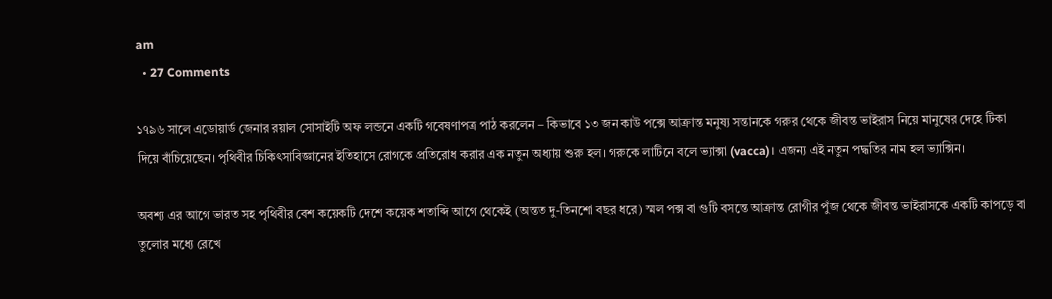am
  • 27 Comments

১৭৯৬ সালে এডোয়ার্ড জেনার রয়াল সোসাইটি অফ লন্ডনে একটি গবেষণাপত্র পাঠ করলেন – কিভাবে ১৩ জন কাউ পক্সে আক্রান্ত মনুষ্য সন্তানকে গরুর থেকে জীবন্ত ভাইরাস নিয়ে মানুষের দেহে টিকা দিয়ে বাঁচিয়েছেন। পৃথিবীর চিকিৎসাবিজ্ঞানের ইতিহাসে রোগকে প্রতিরোধ করার এক নতুন অধ্যায় শুরু হল। গরুকে লাটিনে বলে ভ্যাক্সা (vacca)। এজন্য এই নতুন পদ্ধতির নাম হল ভ্যাক্সিন।

অবশ্য এর আগে ভারত সহ পৃথিবীর বেশ কয়েকটি দেশে কয়েক শতাব্দি আগে থেকেই (অন্তত দু-তিনশো বছর ধরে) স্মল পক্স বা গুটি বসন্তে আক্রান্ত রোগীর পুঁজ থেকে জীবন্ত ভাইরাসকে একটি কাপড়ে বা তুলোর মধ্যে রেখে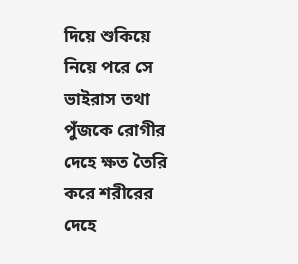দিয়ে শুকিয়ে নিয়ে পরে সে ভাইরাস তথা পুঁজকে রোগীর দেহে ক্ষত তৈরি করে শরীরের দেহে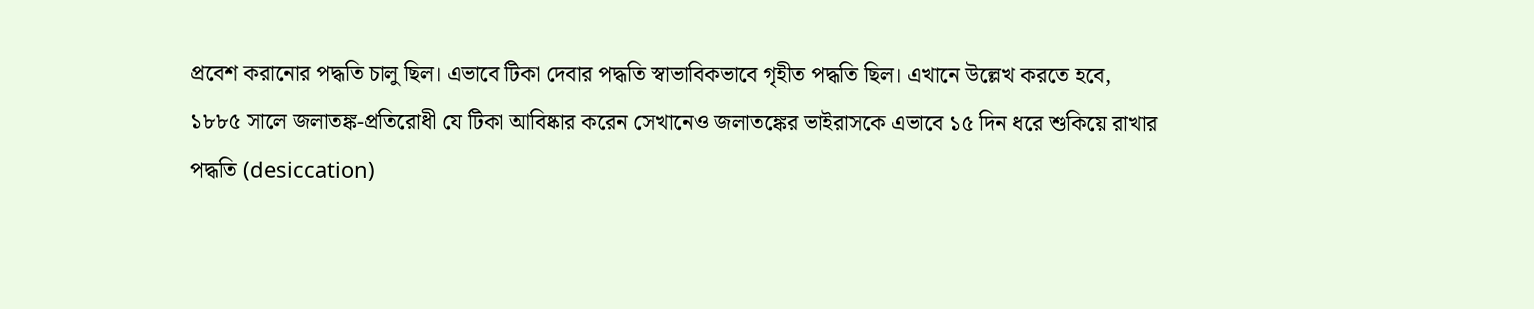প্রবেশ করানোর পদ্ধতি চালু ছিল। এভাবে টিকা দেবার পদ্ধতি স্বাভাবিকভাবে গৃহীত পদ্ধতি ছিল। এখানে উল্লেখ করতে হবে, ১৮৮৫ সালে জলাতঙ্ক-প্রতিরোধী যে টিকা আবিষ্কার করেন সেখানেও জলাতঙ্কের ভাইরাসকে এভাবে ১৫ দিন ধরে শুকিয়ে রাখার পদ্ধতি (desiccation)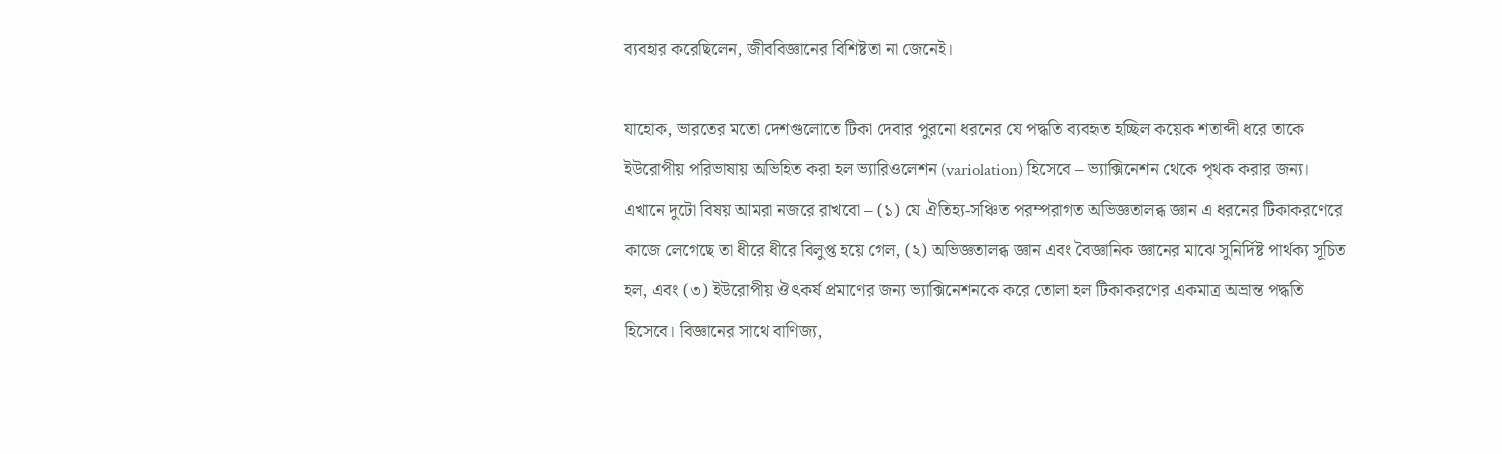ব্যবহার করেছিলেন, জীববিজ্ঞানের বিশিষ্টতা না জেনেই।

যাহোক, ভারতের মতো দেশগুলোতে টিকা দেবার পুরনো ধরনের যে পদ্ধতি ব্যবহৃত হচ্ছিল কয়েক শতাব্দী ধরে তাকে ইউরোপীয় পরিভাষায় অভিহিত করা হল ভ্যারিওলেশন (variolation) হিসেবে – ভ্যাক্সিনেশন থেকে পৃথক করার জন্য। এখানে দুটো বিষয় আমরা নজরে রাখবো – (১) যে ঐতিহ্য-সঞ্চিত পরম্পরাগত অভিজ্ঞতালব্ধ জ্ঞান এ ধরনের টিকাকরণেরে কাজে লেগেছে তা ধীরে ধীরে বিলুপ্ত হয়ে গেল, (২) অভিজ্ঞতালব্ধ জ্ঞান এবং বৈজ্ঞানিক জ্ঞানের মাঝে সুনির্দিষ্ট পার্থক্য সূচিত হল, এবং (৩) ইউরোপীয় ঔৎকর্ষ প্রমাণের জন্য ভ্যাক্সিনেশনকে করে তোলা হল টিকাকরণের একমাত্র অভ্রান্ত পদ্ধতি হিসেবে। বিজ্ঞানের সাথে বাণিজ্য,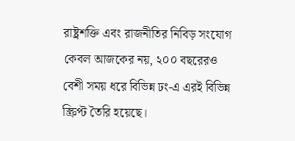রাষ্ট্রশক্তি এবং রাজনীতির নিবিড় সংযোগ কেবল আজকের নয়, ২০০ বছরেরও বেশী সময় ধরে বিভিন্ন ঢং-এ এরই বিভিন্ন স্ক্রিপ্ট তৈরি হয়েছে।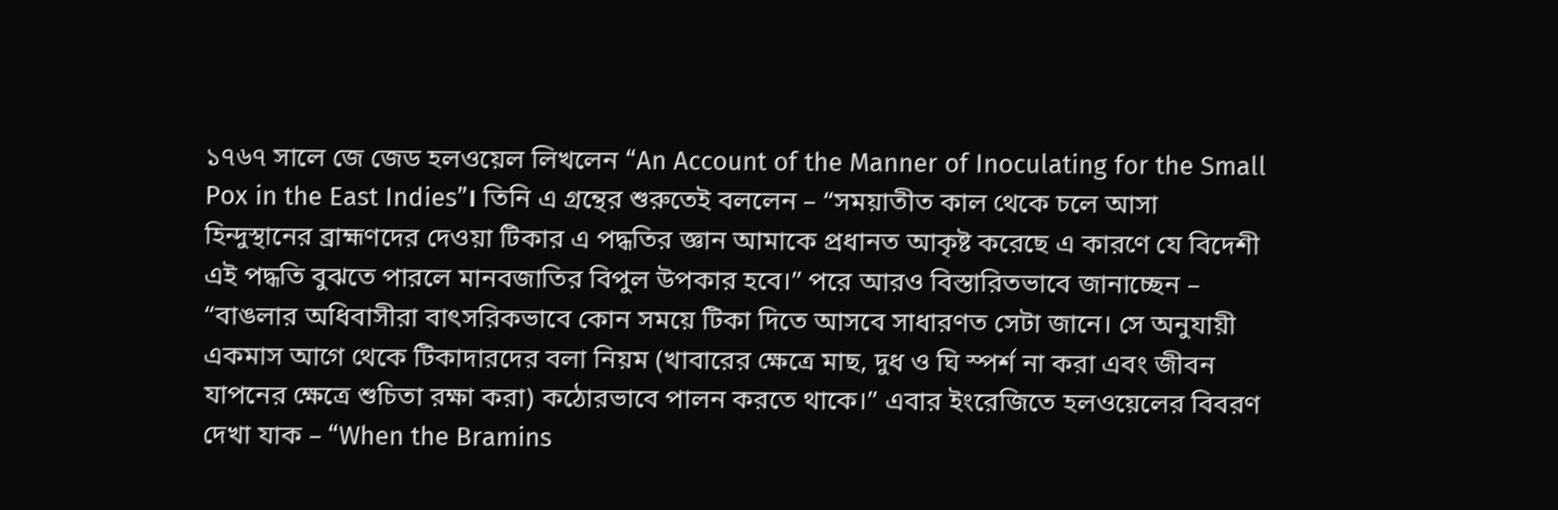১৭৬৭ সালে জে জেড হলওয়েল লিখলেন “An Account of the Manner of Inoculating for the Small Pox in the East Indies”। তিনি এ গ্রন্থের শুরুতেই বললেন – “সময়াতীত কাল থেকে চলে আসা হিন্দুস্থানের ব্রাহ্মণদের দেওয়া টিকার এ পদ্ধতির জ্ঞান আমাকে প্রধানত আকৃষ্ট করেছে এ কারণে যে বিদেশী এই পদ্ধতি বুঝতে পারলে মানবজাতির বিপুল উপকার হবে।” পরে আরও বিস্তারিতভাবে জানাচ্ছেন – “বাঙলার অধিবাসীরা বাৎসরিকভাবে কোন সময়ে টিকা দিতে আসবে সাধারণত সেটা জানে। সে অনুযায়ী একমাস আগে থেকে টিকাদারদের বলা নিয়ম (খাবারের ক্ষেত্রে মাছ, দুধ ও ঘি স্পর্শ না করা এবং জীবন যাপনের ক্ষেত্রে শুচিতা রক্ষা করা) কঠোরভাবে পালন করতে থাকে।” এবার ইংরেজিতে হলওয়েলের বিবরণ দেখা যাক – “When the Bramins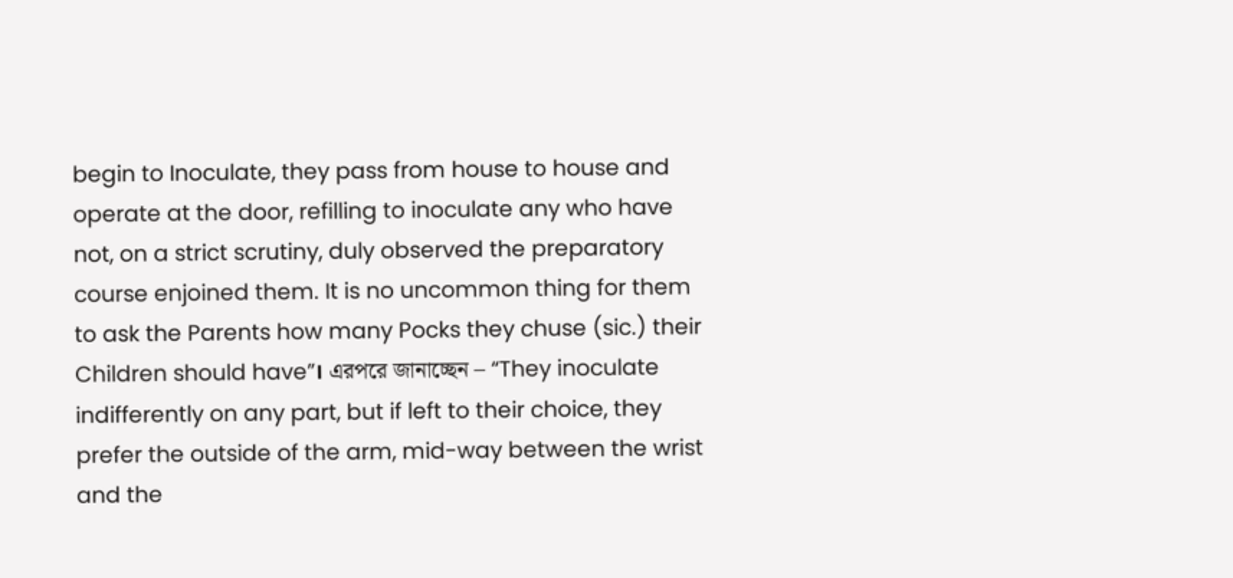begin to Inoculate, they pass from house to house and operate at the door, refilling to inoculate any who have not, on a strict scrutiny, duly observed the preparatory course enjoined them. It is no uncommon thing for them to ask the Parents how many Pocks they chuse (sic.) their Children should have”। এরপরে জানাচ্ছেন – “They inoculate indifferently on any part, but if left to their choice, they prefer the outside of the arm, mid-way between the wrist and the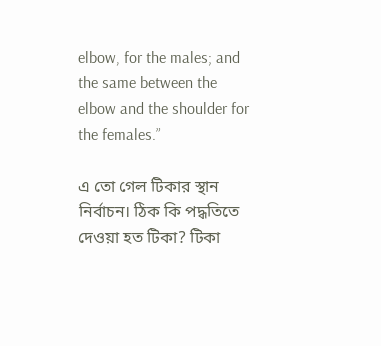elbow, for the males; and the same between the elbow and the shoulder for the females.”

এ তো গেল টিকার স্থান নির্বাচন। ঠিক কি পদ্ধতিতে দেওয়া হত টিকা? টিকা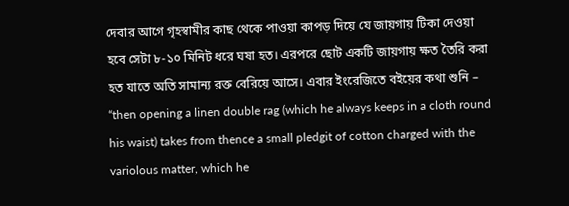দেবার আগে গৃহস্বামীর কাছ থেকে পাওয়া কাপড় দিয়ে যে জায়গায় টিকা দেওয়া হবে সেটা ৮-১০ মিনিট ধরে ঘষা হত। এরপরে ছোট একটি জায়গায় ক্ষত তৈরি করা হত যাতে অতি সামান্য রক্ত বেরিয়ে আসে। এবার ইংরেজিতে বইয়ের কথা শুনি – “then opening a linen double rag (which he always keeps in a cloth round his waist) takes from thence a small pledgit of cotton charged with the variolous matter, which he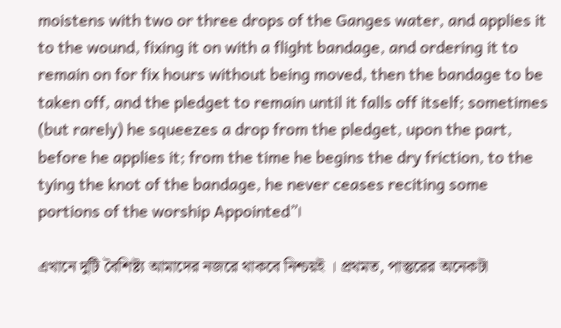moistens with two or three drops of the Ganges water, and applies it to the wound, fixing it on with a flight bandage, and ordering it to remain on for fix hours without being moved, then the bandage to be taken off, and the pledget to remain until it falls off itself; sometimes (but rarely) he squeezes a drop from the pledget, upon the part, before he applies it; from the time he begins the dry friction, to the tying the knot of the bandage, he never ceases reciting some portions of the worship Appointed”।

এখানে দুটি বৈশিষ্ট্য আমাদের নজরে থাকবে নিশ্চয়ই । প্রথমত, পাস্তুরের অনেকটা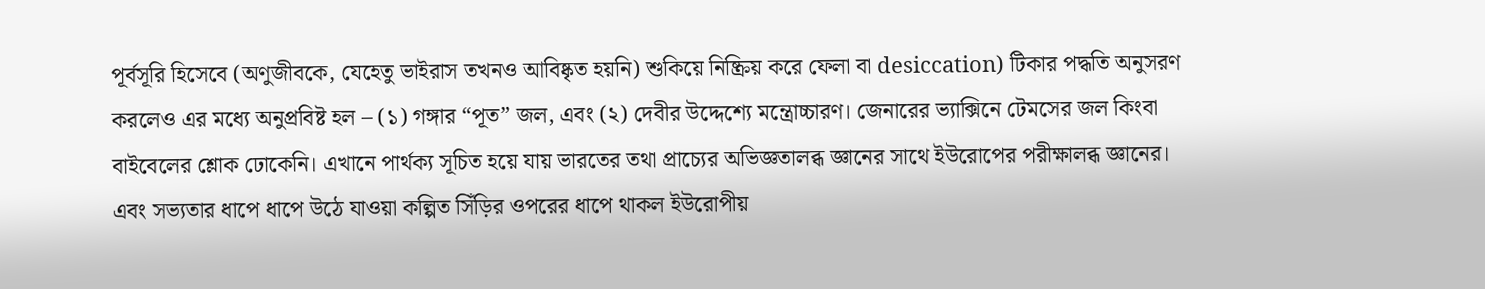পূর্বসূরি হিসেবে (অণুজীবকে, যেহেতু ভাইরাস তখনও আবিষ্কৃত হয়নি) শুকিয়ে নিষ্ক্রিয় করে ফেলা বা desiccation) টিকার পদ্ধতি অনুসরণ করলেও এর মধ্যে অনুপ্রবিষ্ট হল – (১) গঙ্গার “পূত” জল, এবং (২) দেবীর উদ্দেশ্যে মন্ত্রোচ্চারণ। জেনারের ভ্যাক্সিনে টেমসের জল কিংবা বাইবেলের শ্লোক ঢোকেনি। এখানে পার্থক্য সূচিত হয়ে যায় ভারতের তথা প্রাচ্যের অভিজ্ঞতালব্ধ জ্ঞানের সাথে ইউরোপের পরীক্ষালব্ধ জ্ঞানের। এবং সভ্যতার ধাপে ধাপে উঠে যাওয়া কল্পিত সিঁড়ির ওপরের ধাপে থাকল ইউরোপীয়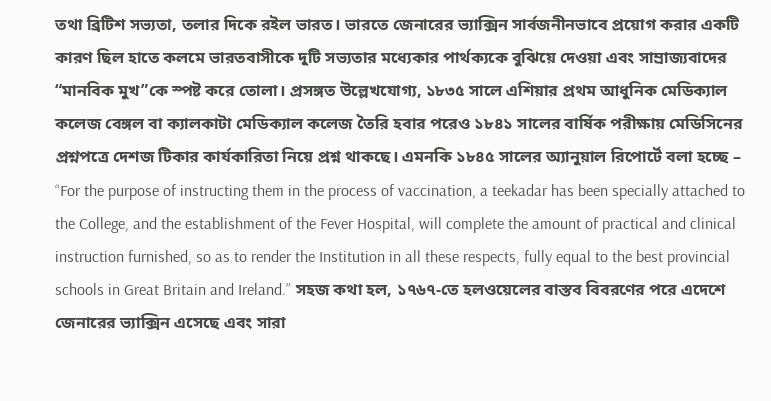তথা ব্রিটিশ সভ্যতা, তলার দিকে রইল ভারত। ভারতে জেনারের ভ্যাক্সিন সার্বজনীনভাবে প্রয়োগ করার একটি কারণ ছিল হাতে কলমে ভারতবাসীকে দুটি সভ্যতার মধ্যেকার পার্থক্যকে বুঝিয়ে দেওয়া এবং সাম্রাজ্যবাদের “মানবিক মুখ”কে স্পষ্ট করে তোলা। প্রসঙ্গত উল্লেখযোগ্য, ১৮৩৫ সালে এশিয়ার প্রথম আধুনিক মেডিক্যাল কলেজ বেঙ্গল বা ক্যালকাটা মেডিক্যাল কলেজ তৈরি হবার পরেও ১৮৪১ সালের বার্ষিক পরীক্ষায় মেডিসিনের প্রশ্নপত্রে দেশজ টিকার কার্যকারিতা নিয়ে প্রশ্ন থাকছে। এমনকি ১৮৪৫ সালের অ্যানুয়াল রিপোর্টে বলা হচ্ছে – “For the purpose of instructing them in the process of vaccination, a teekadar has been specially attached to the College, and the establishment of the Fever Hospital, will complete the amount of practical and clinical instruction furnished, so as to render the Institution in all these respects, fully equal to the best provincial schools in Great Britain and Ireland.” সহজ কথা হল, ১৭৬৭-তে হলওয়েলের বাস্তব বিবরণের পরে এদেশে জেনারের ভ্যাক্সিন এসেছে এবং সারা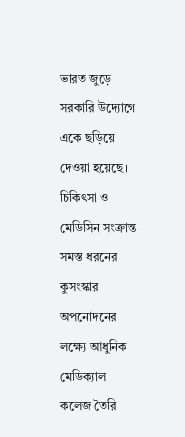ভারত জুড়ে সরকারি উদ্যোগে একে ছড়িয়ে দেওয়া হয়েছে। চিকিৎসা ও মেডিসিন সংক্রান্ত সমস্ত ধরনের কুসংস্কার অপনোদনের লক্ষ্যে আধুনিক মেডিক্যাল কলেজ তৈরি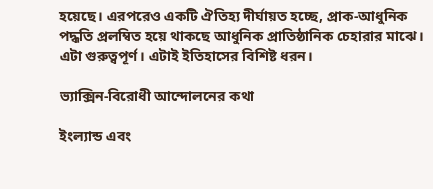হয়েছে। এরপরেও একটি ঐতিহ্য দীর্ঘায়ত হচ্ছে, প্রাক-আধুনিক পদ্ধতি প্রলম্বিত হয়ে থাকছে আধুনিক প্রাতিষ্ঠানিক চেহারার মাঝে। এটা গুরুত্বপূর্ণ। এটাই ইতিহাসের বিশিষ্ট ধরন।

ভ্যাক্সিন-বিরোধী আন্দোলনের কথা

ইংল্যান্ড এবং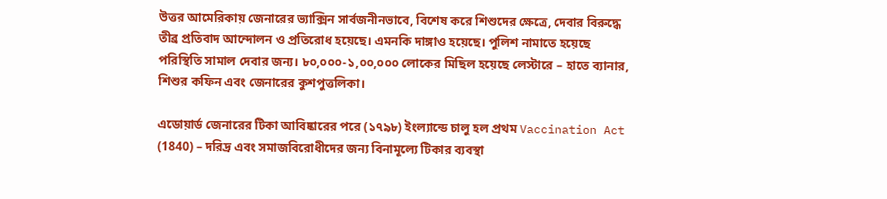উত্তর আমেরিকায় জেনারের ভ্যাক্সিন সার্বজনীনভাবে, বিশেষ করে শিশুদের ক্ষেত্রে, দেবার বিরুদ্ধে তীব্র প্রতিবাদ আন্দোলন ও প্রতিরোধ হয়েছে। এমনকি দাঙ্গাও হয়েছে। পুলিশ নামাতে হয়েছে পরিস্থিতি সামাল দেবার জন্য। ৮০,০০০-১,০০,০০০ লোকের মিছিল হয়েছে লেস্টারে – হাতে ব্যানার, শিশুর কফিন এবং জেনারের কুশপুত্তলিকা।

এডোয়ার্ড জেনারের টিকা আবিষ্কারের পরে (১৭৯৮) ইংল্যান্ডে চালু হল প্রথম Vaccination Act (1840) – দরিদ্র এবং সমাজবিরোধীদের জন্য বিনামূল্যে টিকার ব্যবস্থা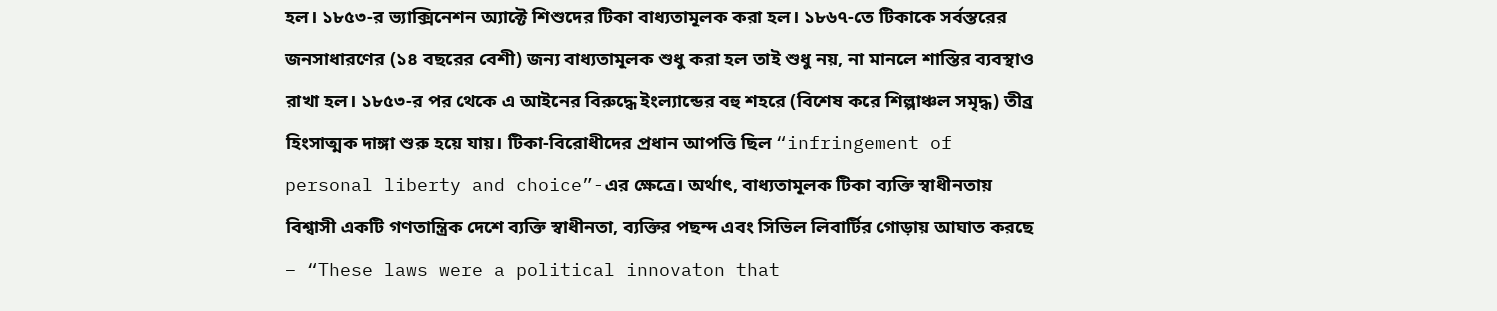হল। ১৮৫৩-র ভ্যাক্সিনেশন অ্যাক্টে শিশুদের টিকা বাধ্যতামূলক করা হল। ১৮৬৭-তে টিকাকে সর্বস্তরের জনসাধারণের (১৪ বছরের বেশী) জন্য বাধ্যতামূলক শুধু করা হল তাই শুধু নয়, না মানলে শাস্তির ব্যবস্থাও রাখা হল। ১৮৫৩-র পর থেকে এ আইনের বিরুদ্ধে ইংল্যান্ডের বহু শহরে (বিশেষ করে শিল্পাঞ্চল সমৃদ্ধ) তীব্র হিংসাত্মক দাঙ্গা শুরু হয়ে যায়। টিকা-বিরোধীদের প্রধান আপত্তি ছিল “infringement of personal liberty and choice”-এর ক্ষেত্রে। অর্থাৎ, বাধ্যতামূলক টিকা ব্যক্তি স্বাধীনতায় বিশ্বাসী একটি গণতান্ত্রিক দেশে ব্যক্তি স্বাধীনতা, ব্যক্তির পছন্দ এবং সিভিল লিবার্টির গোড়ায় আঘাত করছে – “These laws were a political innovaton that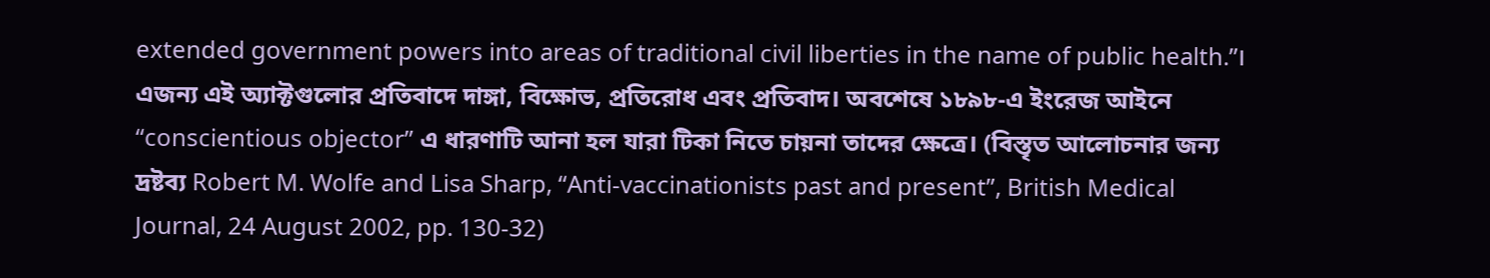extended government powers into areas of traditional civil liberties in the name of public health.”। এজন্য এই অ্যাক্টগুলোর প্রতিবাদে দাঙ্গা, বিক্ষোভ, প্রতিরোধ এবং প্রতিবাদ। অবশেষে ১৮৯৮-এ ইংরেজ আইনে “conscientious objector” এ ধারণাটি আনা হল যারা টিকা নিতে চায়না তাদের ক্ষেত্রে। (বিস্তৃত আলোচনার জন্য দ্রষ্টব্য Robert M. Wolfe and Lisa Sharp, “Anti-vaccinationists past and present”, British Medical Journal, 24 August 2002, pp. 130-32)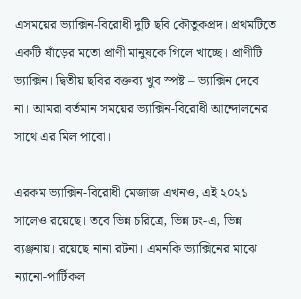এসময়ের ভ্যাক্সিন-বিরোধী দুটি ছবি কৌতুকপ্রদ। প্রথমটিতে একটি ষাঁড়ের মতো প্রাণী মানুষকে গিলে খাচ্ছে। প্রাণীটি ভ্যাক্সিন। দ্বিতীয় ছবির বক্তব্য খুব স্পষ্ট – ভ্যাক্সিন দেবে না। আমরা বর্তমান সময়ের ভ্যাক্সিন-বিরোধী আন্দোলনের সাথে এর মিল পাবো।

এরকম ভ্যাক্সিন-বিরোধী মেজাজ এখনও, এই ২০২১ সালেও রয়েছে। তবে ভিন্ন চরিত্রে, ভিন্ন ঢং-এ, ভিন্ন ব্যঞ্জনায়। রয়েছে নানা রটনা। এমনকি ভ্যাক্সিনের মাঝে ন্যানো-পার্টিকল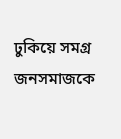ঢুকিয়ে সমগ্র জনসমাজকে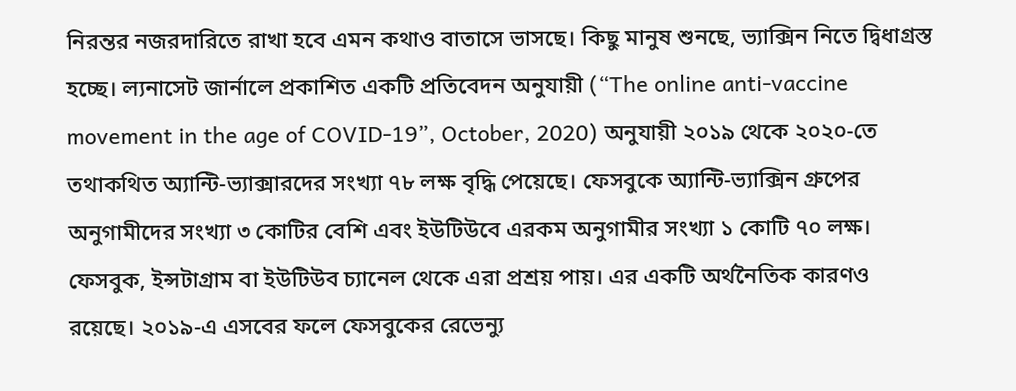নিরন্তর নজরদারিতে রাখা হবে এমন কথাও বাতাসে ভাসছে। কিছু মানুষ শুনছে, ভ্যাক্সিন নিতে দ্বিধাগ্রস্ত হচ্ছে। ল্যনাসেট জার্নালে প্রকাশিত একটি প্রতিবেদন অনুযায়ী (“The online anti-vaccine movement in the age of COVID-19”, October, 2020) অনুযায়ী ২০১৯ থেকে ২০২০-তে তথাকথিত অ্যান্টি-ভ্যাক্সারদের সংখ্যা ৭৮ লক্ষ বৃদ্ধি পেয়েছে। ফেসবুকে অ্যান্টি-ভ্যাক্সিন গ্রুপের অনুগামীদের সংখ্যা ৩ কোটির বেশি এবং ইউটিউবে এরকম অনুগামীর সংখ্যা ১ কোটি ৭০ লক্ষ। ফেসবুক, ইন্সটাগ্রাম বা ইউটিউব চ্যানেল থেকে এরা প্রশ্রয় পায়। এর একটি অর্থনৈতিক কারণও রয়েছে। ২০১৯-এ এসবের ফলে ফেসবুকের রেভেন্যু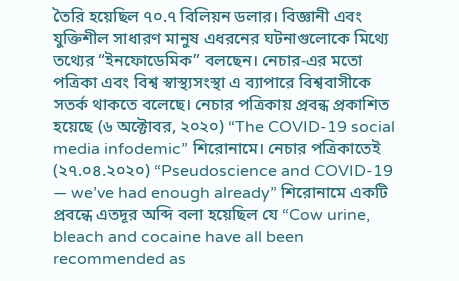তৈরি হয়েছিল ৭০.৭ বিলিয়ন ডলার। বিজ্ঞানী এবং যুক্তিশীল সাধারণ মানুষ এধরনের ঘটনাগুলোকে মিথ্যে তথ্যের “ইনফোডেমিক” বলছেন। নেচার-এর মতো পত্রিকা এবং বিশ্ব স্বাস্থ্যসংস্থা এ ব্যাপারে বিশ্ববাসীকে সতর্ক থাকতে বলেছে। নেচার পত্রিকায় প্রবন্ধ প্রকাশিত হয়েছে (৬ অক্টোবর, ২০২০) “The COVID-19 social media infodemic” শিরোনামে। নেচার পত্রিকাতেই (২৭.০৪.২০২০) “Pseudoscience and COVID-19 — we’ve had enough already” শিরোনামে একটি প্রবন্ধে এতদূর অব্দি বলা হয়েছিল যে “Cow urine, bleach and cocaine have all been recommended as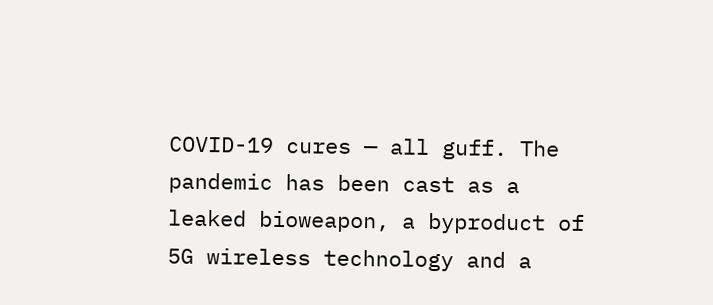COVID-19 cures — all guff. The pandemic has been cast as a leaked bioweapon, a byproduct of 5G wireless technology and a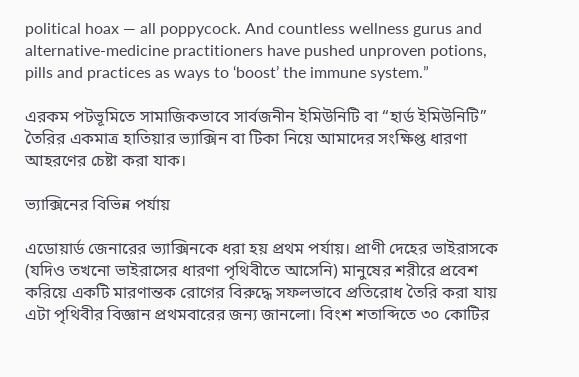political hoax — all poppycock. And countless wellness gurus and alternative-medicine practitioners have pushed unproven potions, pills and practices as ways to ‘boost’ the immune system.”

এরকম পটভূমিতে সামাজিকভাবে সার্বজনীন ইমিউনিটি বা “হার্ড ইমিউনিটি” তৈরির একমাত্র হাতিয়ার ভ্যাক্সিন বা টিকা নিয়ে আমাদের সংক্ষিপ্ত ধারণা আহরণের চেষ্টা করা যাক।

ভ্যাক্সিনের বিভিন্ন পর্যায়

এডোয়ার্ড জেনারের ভ্যাক্সিনকে ধরা হয় প্রথম পর্যায়। প্রাণী দেহের ভাইরাসকে (যদিও তখনো ভাইরাসের ধারণা পৃথিবীতে আসেনি) মানুষের শরীরে প্রবেশ করিয়ে একটি মারণান্তক রোগের বিরুদ্ধে সফলভাবে প্রতিরোধ তৈরি করা যায় এটা পৃথিবীর বিজ্ঞান প্রথমবারের জন্য জানলো। বিংশ শতাব্দিতে ৩০ কোটির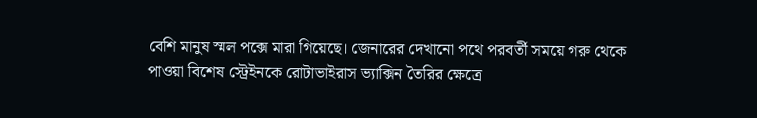বেশি মানুষ স্মল পক্সে মারা গিয়েছে। জেনারের দেখানো পথে পরবর্তী সময়ে গরু থেকে পাওয়া বিশেষ স্ট্রেইনকে রোটাভাইরাস ভ্যাক্সিন তৈরির ক্ষেত্রে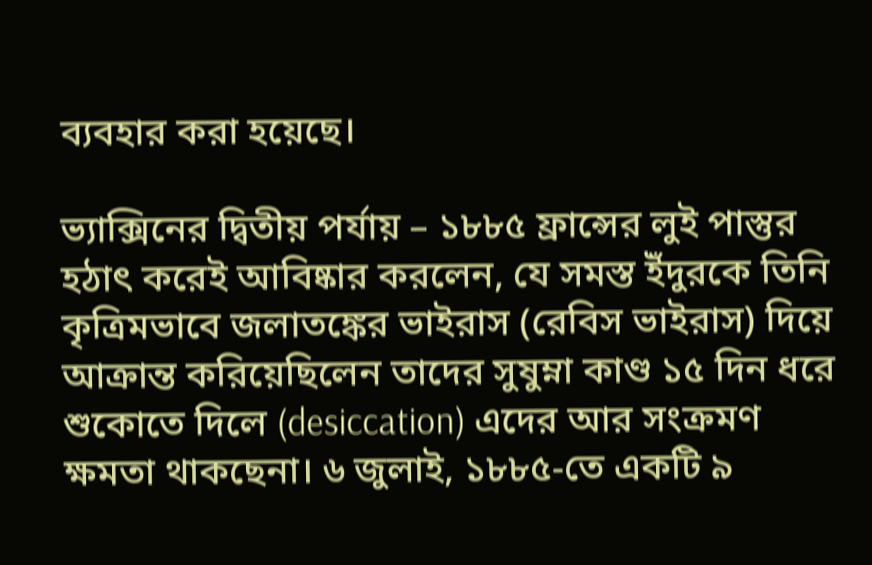ব্যবহার করা হয়েছে।

ভ্যাক্সিনের দ্বিতীয় পর্যায় – ১৮৮৫ ফ্রান্সের লুই পাস্তুর হঠাৎ করেই আবিষ্কার করলেন, যে সমস্ত ইঁদুরকে তিনি কৃত্রিমভাবে জলাতঙ্কের ভাইরাস (রেবিস ভাইরাস) দিয়ে আক্রান্ত করিয়েছিলেন তাদের সুষুম্না কাণ্ড ১৫ দিন ধরে শুকোতে দিলে (desiccation) এদের আর সংক্রমণ ক্ষমতা থাকছেনা। ৬ জুলাই, ১৮৮৫-তে একটি ৯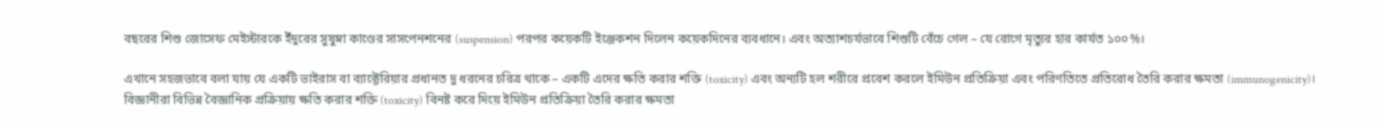বছরের শিশু জোসেফ মেইস্টারকে ইঁদুরের সুষুম্না কাণ্ডের সাসপেনশনের (suspension) পরপর কয়েকটি ইঞ্জেকশন দিলেন কয়েকদিনের ব্যবধানে। এবং অত্যাশচর্যভাবে শিশুটি বেঁচে গেল – যে রোগে মৃত্যুর হার কার্যত ১০০%।

এখানে সহজভাবে বলা যায় যে একটি ভাইরাস বা ব্যাক্টেরিয়ার প্রধানত দু ধরনের চরিত্র থাকে – একটি এদের ক্ষতি করার শক্তি (toxicity) এবং অন্যটি হল শরীরে প্রবেশ করলে ইমিউন প্রতিক্রিয়া এবং পরিণতিতে প্রতিরোধ তৈরি করার ক্ষমতা (immunogenicity)। বিজ্ঞানীরা বিভিন্ন বৈজ্ঞানিক প্রক্রিয়ায় ক্ষতি করার শক্তি (toxicity) বিনষ্ট করে দিয়ে ইমিউন প্রতিক্রিয়া তৈরি করার ক্ষমতা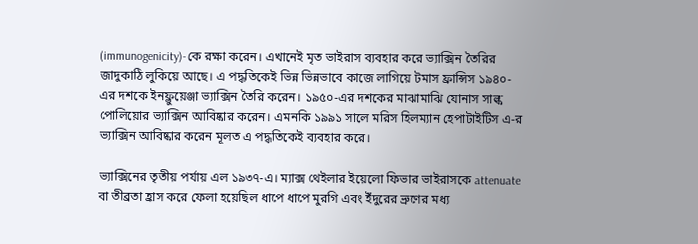(immunogenicity)-কে রক্ষা করেন। এখানেই মৃত ভাইরাস ব্যবহার করে ভ্যাক্সিন তৈরির জাদুকাঠি লুকিয়ে আছে। এ পদ্ধতিকেই ভিন্ন ভিন্নভাবে কাজে লাগিয়ে টমাস ফ্রান্সিস ১৯৪০-এর দশকে ইনফ্লুয়েঞ্জা ভ্যাক্সিন তৈরি করেন। ১৯৫০-এর দশকের মাঝামাঝি যোনাস সাল্ক পোলিয়োর ভ্যাক্সিন আবিষ্কার করেন। এমনকি ১৯৯১ সালে মরিস হিলম্যান হেপাটাইটিস এ-র ভ্যাক্সিন আবিষ্কার করেন মূলত এ পদ্ধতিকেই ব্যবহার করে।

ভ্যাক্সিনের তৃতীয় পর্যায় এল ১৯৩৭-এ। ম্যাক্স থেইলার ইয়েলো ফিভার ভাইরাসকে attenuate বা তীব্রতা হ্রাস করে ফেলা হয়েছিল ধাপে ধাপে মুরগি এবং ইঁদুরের ভ্রুণের মধ্য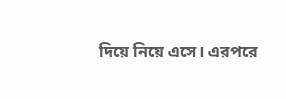দিয়ে নিয়ে এসে। এরপরে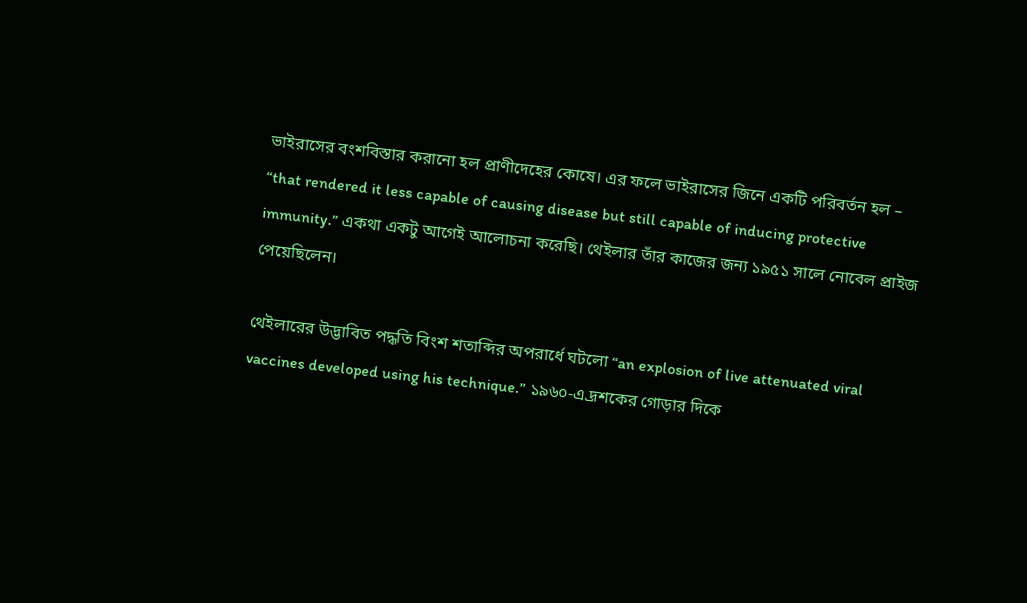ভাইরাসের বংশবিস্তার করানো হল প্রাণীদেহের কোষে। এর ফলে ভাইরাসের জিনে একটি পরিবর্তন হল – “that rendered it less capable of causing disease but still capable of inducing protective immunity.” একথা একটু আগেই আলোচনা করেছি। থেইলার তাঁর কাজের জন্য ১৯৫১ সালে নোবেল প্রাইজ পেয়েছিলেন।

থেইলারের উদ্ভাবিত পদ্ধতি বিংশ শতাব্দির অপরার্ধে ঘটলো “an explosion of live attenuated viral vaccines developed using his technique.” ১৯৬০-এ্র দশকের গোড়ার দিকে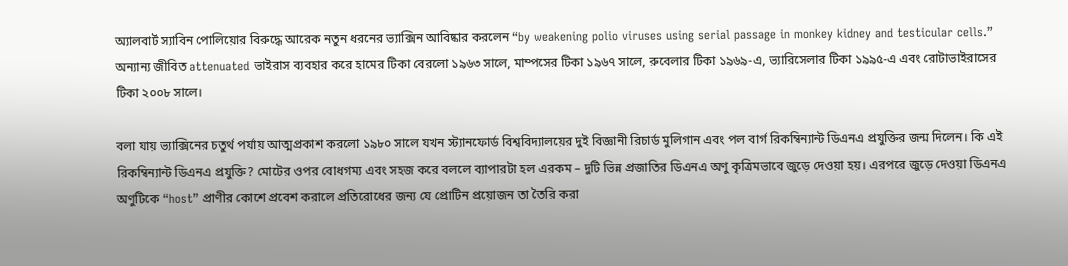অ্যালবার্ট স্যাবিন পোলিয়োর বিরুদ্ধে আরেক নতুন ধরনের ভ্যাক্সিন আবিষ্কার করলেন “by weakening polio viruses using serial passage in monkey kidney and testicular cells.” অন্যান্য জীবিত attenuated ভাইরাস ব্যবহার করে হামের টিকা বেরলো ১৯৬৩ সালে, মাম্পসের টিকা ১৯৬৭ সালে, রুবেলার টিকা ১৯৬৯-এ, ভ্যারিসেলার টিকা ১৯৯৫-এ এবং রোটাভাইরাসের টিকা ২০০৮ সালে।

বলা যায় ভ্যাক্সিনের চতুর্থ পর্যায় আত্মপ্রকাশ করলো ১৯৮০ সালে যখন স্ট্যানফোর্ড বিশ্ববিদ্যালয়ের দুই বিজ্ঞানী রিচার্ড মুলিগান এবং পল বার্গ রিকম্বিন্যান্ট ডিএনএ প্রযুক্তির জন্ম দিলেন। কি এই রিকম্বিন্যান্ট ডিএনএ প্রযুক্তি? মোটের ওপর বোধগম্য এবং সহজ করে বললে ব্যাপারটা হল এরকম – দুটি ভিন্ন প্রজাতির ডিএনএ অণু কৃত্রিমভাবে জুড়ে দেওয়া হয়। এরপরে জুড়ে দেওয়া ডিএনএ অণুটিকে “host” প্রাণীর কোশে প্রবেশ করালে প্রতিরোধের জন্য যে প্রোটিন প্রয়োজন তা তৈরি করা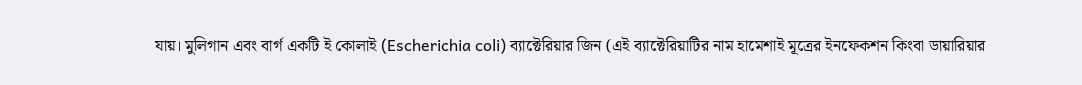যায়। মুলিগান এবং বার্গ একটি ই কোলাই (Escherichia coli) ব্যাক্টেরিয়ার জিন (এই ব্যাক্টেরিয়াটির নাম হামেশাই মূত্রের ইনফেকশন কিংবা ডায়ারিয়ার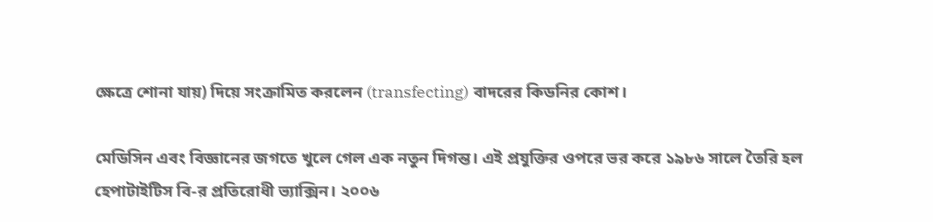ক্ষেত্রে শোনা যায়) দিয়ে সংক্রামিত করলেন (transfecting) বাদরের কিডনির কোশ।

মেডিসিন এবং বিজ্ঞানের জগতে খুলে গেল এক নতুন দিগন্ত। এই প্রযুক্তির ওপরে ভর করে ১৯৮৬ সালে তৈরি হল হেপাটাইটিস বি-র প্রতিরোধী ভ্যাক্সিন। ২০০৬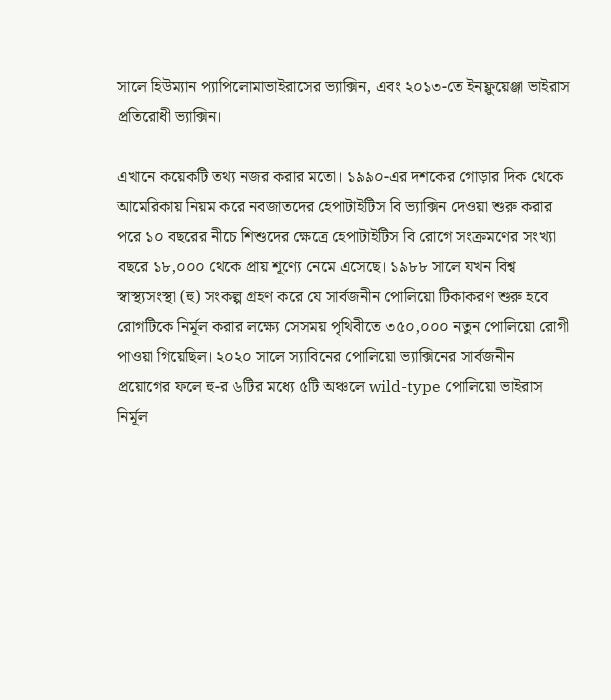সালে হিউম্যান প্যাপিলোমাভাইরাসের ভ্যাক্সিন, এবং ২০১৩-তে ইনফ্লুয়েঞ্জা ভাইরাস প্রতিরোধী ভ্যাক্সিন।

এখানে কয়েকটি তথ্য নজর করার মতো। ১৯৯০-এর দশকের গোড়ার দিক থেকে আমেরিকায় নিয়ম করে নবজাতদের হেপাটাইটিস বি ভ্যাক্সিন দেওয়া শুরু করার পরে ১০ বছরের নীচে শিশুদের ক্ষেত্রে হেপাটাইটিস বি রোগে সংক্রমণের সংখ্যা বছরে ১৮,০০০ থেকে প্রায় শূণ্যে নেমে এসেছে। ১৯৮৮ সালে যখন বিশ্ব স্বাস্থ্যসংস্থা (হু) সংকল্প গ্রহণ করে যে সার্বজনীন পোলিয়ো টিকাকরণ শুরু হবে রোগটিকে নির্মূল করার লক্ষ্যে সেসময় পৃথিবীতে ৩৫০,০০০ নতুন পোলিয়ো রোগী পাওয়া গিয়েছিল। ২০২০ সালে স্যাবিনের পোলিয়ো ভ্যাক্সিনের সার্বজনীন প্রয়োগের ফলে হু-র ৬টির মধ্যে ৫টি অঞ্চলে wild-type পোলিয়ো ভাইরাস নির্মূল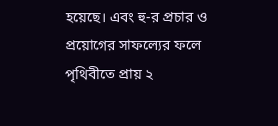হয়েছে। এবং হু-র প্রচার ও প্রয়োগের সাফল্যের ফলে পৃথিবীতে প্রায় ২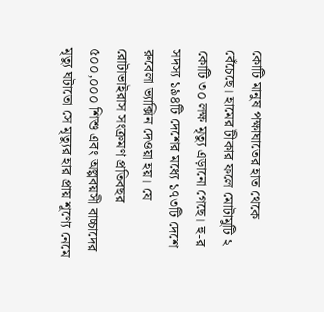কোটি মানুষ পক্ষাঘাতের হাত থেকে বেঁচেছে। হামের টীকার ফলে মোটামুটি ২ কোটি ৩০ লক্ষ মৃত্যু এড়ানো গেছে। হু-র সদস্য ১৯৪টি দেশের মধ্যে ১৭৩টি দেশে রুবেলা ভ্যাক্সিন দেওয়া হয়। যে রোটাভাইরাস সংক্রমণ প্রতিবছর ৫০০,০০০ শিশু এবং অল্পবয়সী বাচ্চাদের মৃত্যু ঘটাতো সে মৃত্যুর হার প্রায় শূণ্যে নেমে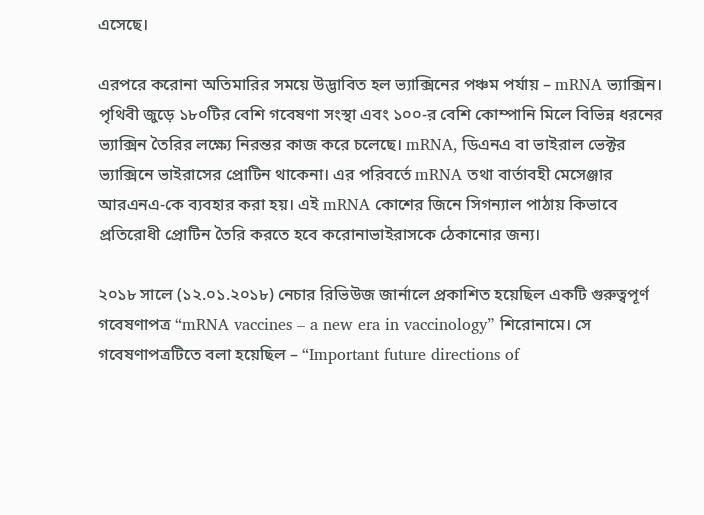এসেছে।

এরপরে করোনা অতিমারির সময়ে উদ্ভাবিত হল ভ্যাক্সিনের পঞ্চম পর্যায় – mRNA ভ্যাক্সিন। পৃথিবী জুড়ে ১৮০টির বেশি গবেষণা সংস্থা এবং ১০০-র বেশি কোম্পানি মিলে বিভিন্ন ধরনের ভ্যাক্সিন তৈরির লক্ষ্যে নিরন্তর কাজ করে চলেছে। mRNA, ডিএনএ বা ভাইরাল ভেক্টর ভ্যাক্সিনে ভাইরাসের প্রোটিন থাকেনা। এর পরিবর্তে mRNA তথা বার্তাবহী মেসেঞ্জার আরএনএ-কে ব্যবহার করা হয়। এই mRNA কোশের জিনে সিগন্যাল পাঠায় কিভাবে প্রতিরোধী প্রোটিন তৈরি করতে হবে করোনাভাইরাসকে ঠেকানোর জন্য।

২০১৮ সালে (১২.০১.২০১৮) নেচার রিভিউজ জার্নালে প্রকাশিত হয়েছিল একটি গুরুত্বপূর্ণ গবেষণাপত্র “mRNA vaccines – a new era in vaccinology” শিরোনামে। সে গবেষণাপত্রটিতে বলা হয়েছিল – “Important future directions of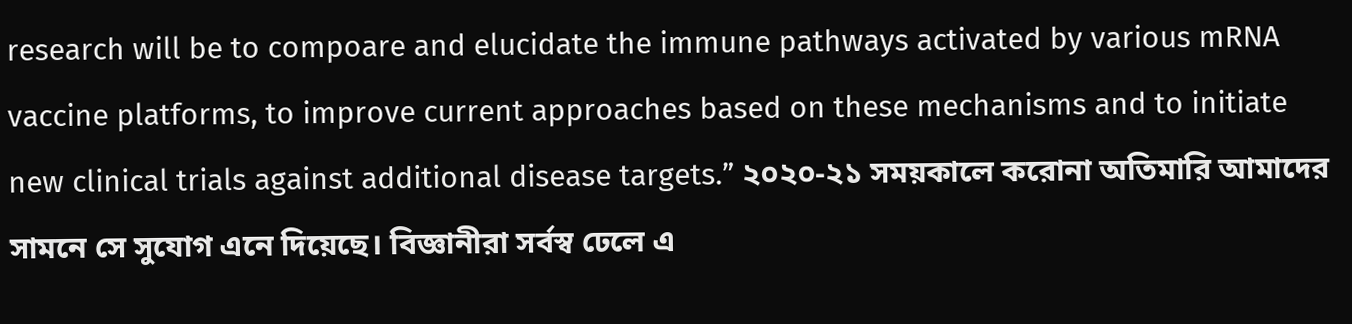research will be to compoare and elucidate the immune pathways activated by various mRNA vaccine platforms, to improve current approaches based on these mechanisms and to initiate new clinical trials against additional disease targets.” ২০২০-২১ সময়কালে করোনা অতিমারি আমাদের সামনে সে সুযোগ এনে দিয়েছে। বিজ্ঞানীরা সর্বস্ব ঢেলে এ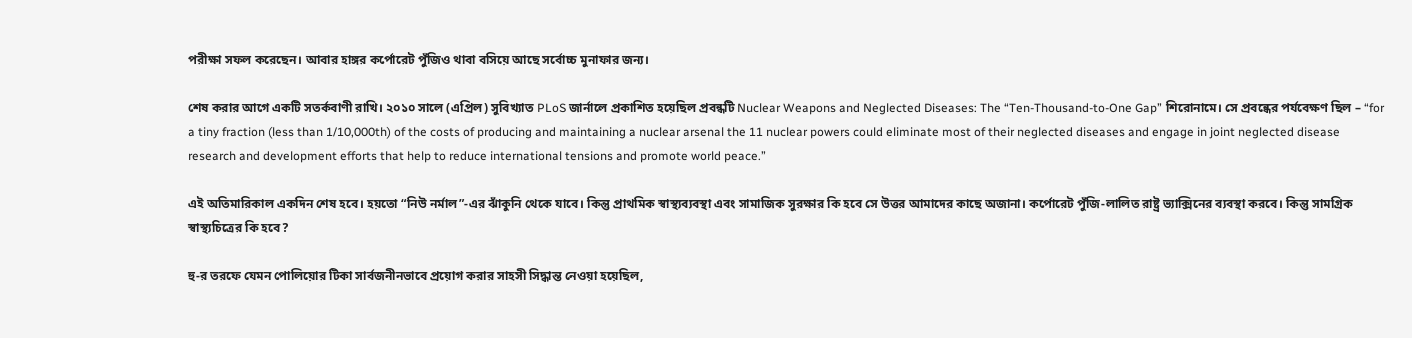পরীক্ষা সফল করেছেন। আবার হাঙ্গর কর্পোরেট পুঁজিও থাবা বসিয়ে আছে সর্বোচ্চ মুনাফার জন্য।

শেষ করার আগে একটি সতর্কবাণী রাখি। ২০১০ সালে (এপ্রিল) সুবিখ্যাত PLoS জার্নালে প্রকাশিত হয়েছিল প্রবন্ধটি Nuclear Weapons and Neglected Diseases: The “Ten-Thousand-to-One Gap” শিরোনামে। সে প্রবন্ধের পর্যবেক্ষণ ছিল – “for a tiny fraction (less than 1/10,000th) of the costs of producing and maintaining a nuclear arsenal the 11 nuclear powers could eliminate most of their neglected diseases and engage in joint neglected disease research and development efforts that help to reduce international tensions and promote world peace.”

এই অতিমারিকাল একদিন শেষ হবে। হয়তো “নিউ নর্মাল”-এর ঝাঁকুনি থেকে যাবে। কিন্তু প্রাথমিক স্বাস্থ্যব্যবস্থা এবং সামাজিক সুরক্ষার কি হবে সে উত্তর আমাদের কাছে অজানা। কর্পোরেট পুঁজি-লালিত রাষ্ট্র ভ্যাক্সিনের ব্যবস্থা করবে। কিন্তু সামগ্রিক স্বাস্থ্যচিত্রের কি হবে?

হু-র তরফে যেমন পোলিয়োর টিকা সার্বজনীনভাবে প্রয়োগ করার সাহসী সিদ্ধান্ত নেওয়া হয়েছিল,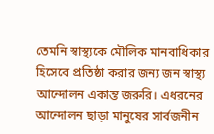তেমনি স্বাস্থ্যকে মৌলিক মানবাধিকার হিসেবে প্রতিষ্ঠা করার জন্য জন স্বাস্থ্য আন্দোলন একান্ত জরুরি। এধরনের আন্দোলন ছাড়া মানুষের সার্বজনীন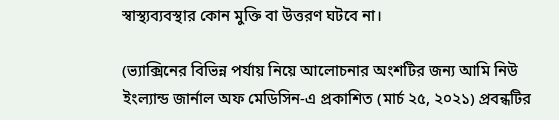স্বাস্থ্যব্যবস্থার কোন মুক্তি বা উত্তরণ ঘটবে না।

(ভ্যাক্সিনের বিভিন্ন পর্যায় নিয়ে আলোচনার অংশটির জন্য আমি নিউ ইংল্যান্ড জার্নাল অফ মেডিসিন-এ প্রকাশিত (মার্চ ২৫, ২০২১) প্রবন্ধটির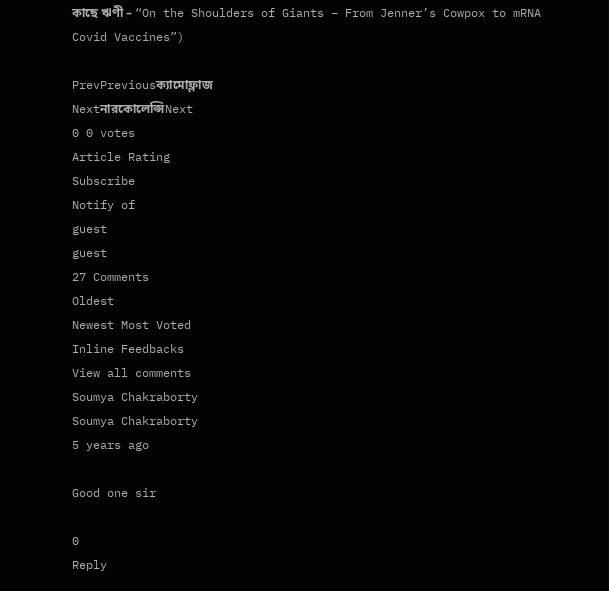কাছে ঋণী – “On the Shoulders of Giants – From Jenner’s Cowpox to mRNA Covid Vaccines”)

PrevPreviousক্যামোফ্লাজ
Nextনারকোলেপ্সিNext
0 0 votes
Article Rating
Subscribe
Notify of
guest
guest
27 Comments
Oldest
Newest Most Voted
Inline Feedbacks
View all comments
Soumya Chakraborty
Soumya Chakraborty
5 years ago

Good one sir

0
Reply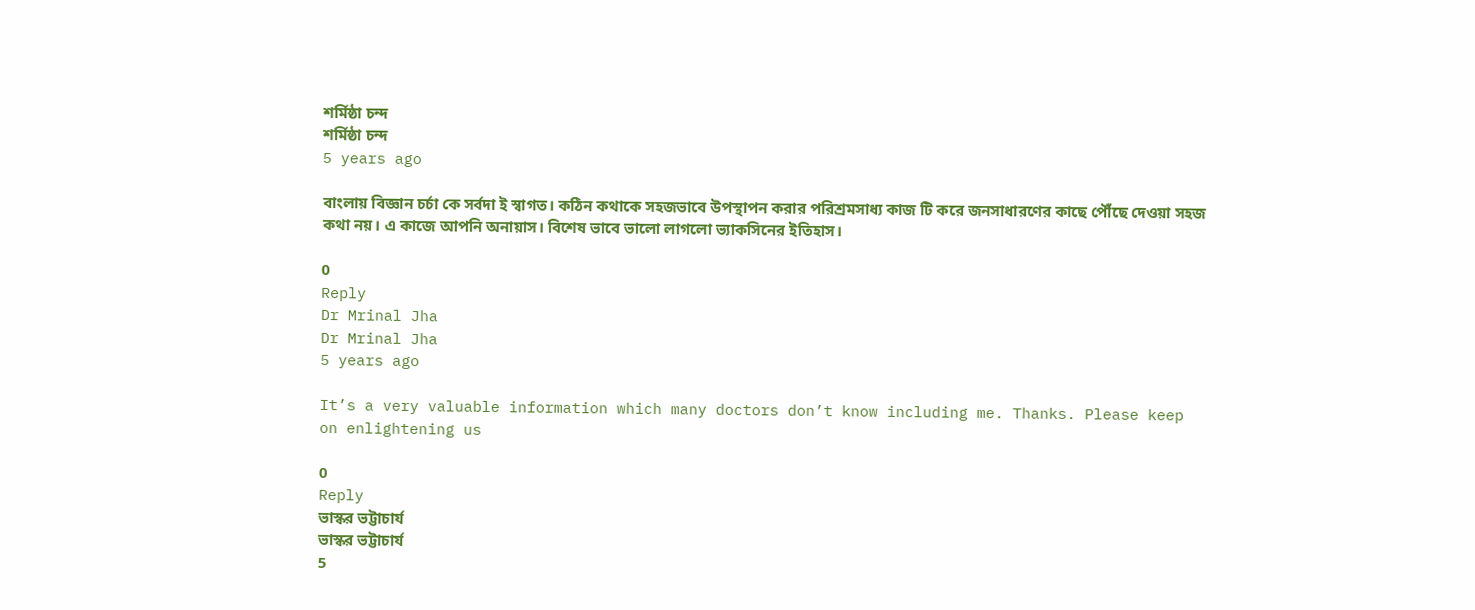শর্মিষ্ঠা চন্দ
শর্মিষ্ঠা চন্দ
5 years ago

বাংলায় বিজ্ঞান চর্চা কে সর্বদা ই স্বাগত। কঠিন কথাকে সহজভাবে উপস্থাপন করার পরিশ্রমসাধ্য কাজ টি করে জনসাধারণের কাছে পৌঁছে দেওয়া সহজ কথা নয়। এ কাজে আপনি অনায়াস। বিশেষ ভাবে ভালো লাগলো ভ্যাকসিনের ইতিহাস।

0
Reply
Dr Mrinal Jha
Dr Mrinal Jha
5 years ago

It’s a very valuable information which many doctors don’t know including me. Thanks. Please keep on enlightening us

0
Reply
ভাস্কর ভট্টাচার্য
ভাস্কর ভট্টাচার্য
5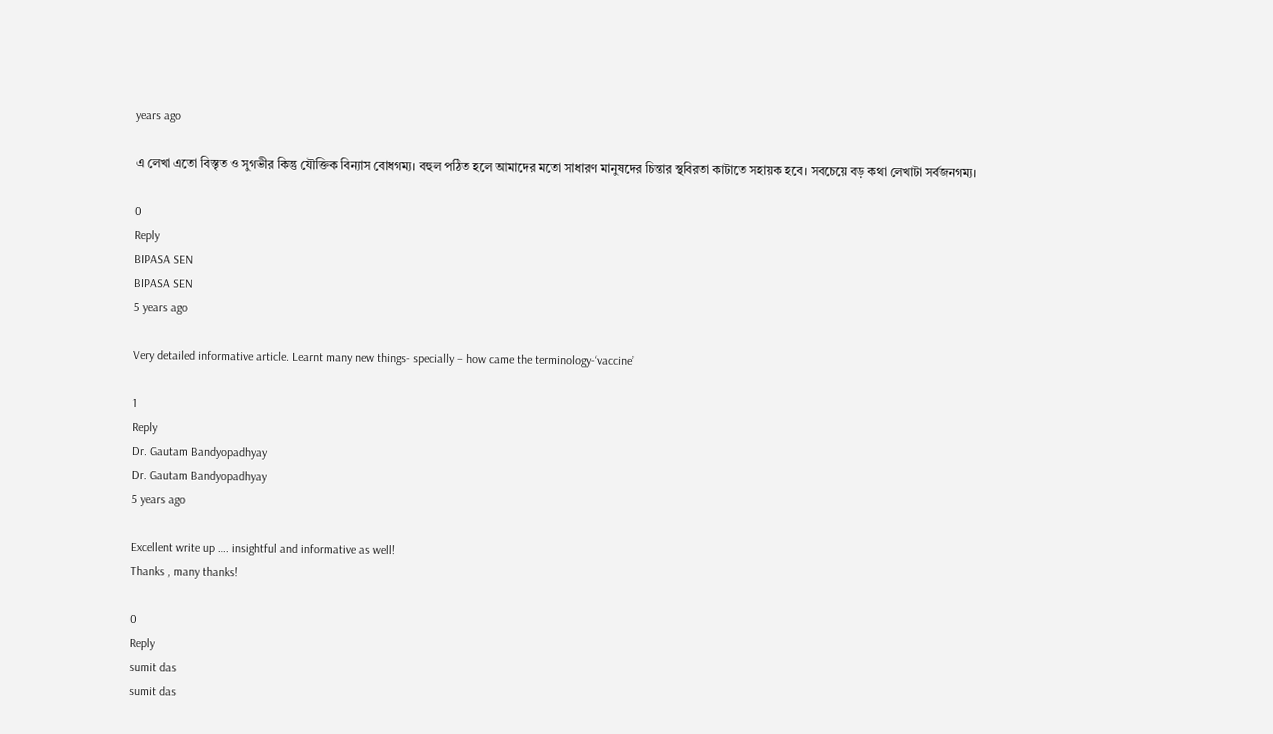years ago

এ লেখা এতো বিস্তৃত ও সুগভীর কিন্তু যৌক্তিক বিন্যাস বোধগম্য। বহুল পঠিত হলে আমাদের মতো সাধারণ মানুষদের চিন্তার স্থবিরতা কাটাতে সহায়ক হবে। সবচেয়ে বড় কথা লেখাটা সর্বজনগম্য।

0
Reply
BIPASA SEN
BIPASA SEN
5 years ago

Very detailed informative article. Learnt many new things- specially – how came the terminology-‘vaccine’

1
Reply
Dr. Gautam Bandyopadhyay
Dr. Gautam Bandyopadhyay
5 years ago

Excellent write up …. insightful and informative as well!
Thanks , many thanks!

0
Reply
sumit das
sumit das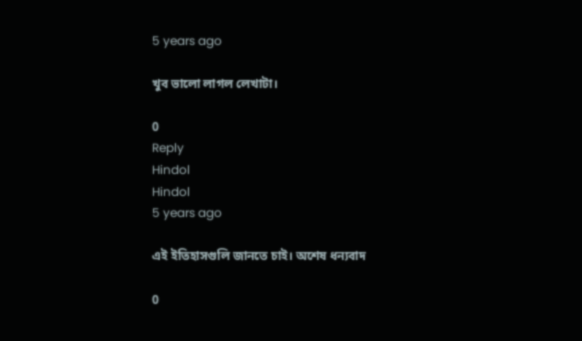5 years ago

খুব ভালো লাগল লেখাটা।

0
Reply
Hindol
Hindol
5 years ago

এই ইতিহাসগুলি জানতে চাই। অশেষ ধন্যবাদ

0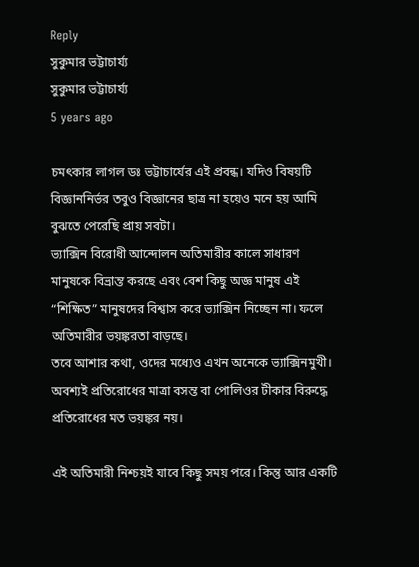Reply
সুকুমার ভট্টাচার্য্য
সুকুমার ভট্টাচার্য্য
5 years ago

চমৎকার লাগল ডঃ ভট্টাচার্যের এই প্রবন্ধ। যদিও বিষয়টি বিজ্ঞাননির্ভর তবুও বিজ্ঞানের ছাত্র না হয়েও মনে হয় আমি বুঝতে পেরেছি প্রায় সবটা।
ভ্যাক্সিন বিরোধী আন্দোলন অতিমারীর কালে সাধারণ মানুষকে বিভ্রান্ত করছে এবং বেশ কিছু অজ্ঞ মানুষ এই “শিক্ষিত” মানুষদের বিশ্বাস করে ভ্যাক্সিন নিচ্ছেন না। ফলে অতিমারীর ভয়ঙ্করতা বাড়ছে।
তবে আশার কথা, ওদের মধ্যেও এখন অনেকে ভ্যাক্সিনমুখী। অবশ্যই প্রতিরোধের মাত্রা বসন্ত বা পোলিওর টীকার বিরুদ্ধে প্রতিরোধের মত ভয়ঙ্কর নয়।

এই অতিমারী নিশ্চয়ই যাবে কিছু সময় পরে। কিন্তু আর একটি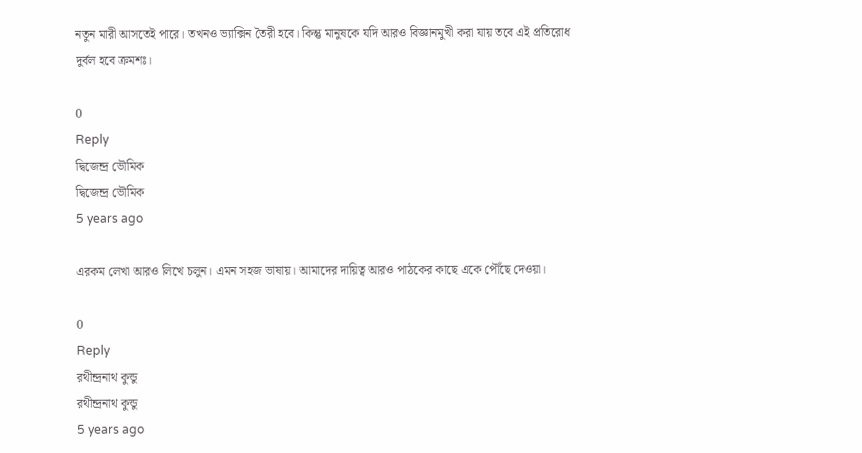নতুন মারী আসতেই পারে। তখনও ভ্যাক্সিন তৈরী হবে। কিন্তু মানুষকে যদি আরও বিজ্ঞানমুখী করা যায় তবে এই প্রতিরোধ দুর্বল হবে ক্রমশঃ।

0
Reply
দ্বিজেন্দ্র ভৌমিক
দ্বিজেন্দ্র ভৌমিক
5 years ago

এরকম লেখা আরও লিখে চলুন। এমন সহজ ভাষায়। আমাদের দায়িত্ব আরও পাঠকের কাছে একে পৌঁছে দেওয়া।

0
Reply
রথীন্দ্রনাথ কুন্ডু
রথীন্দ্রনাথ কুন্ডু
5 years ago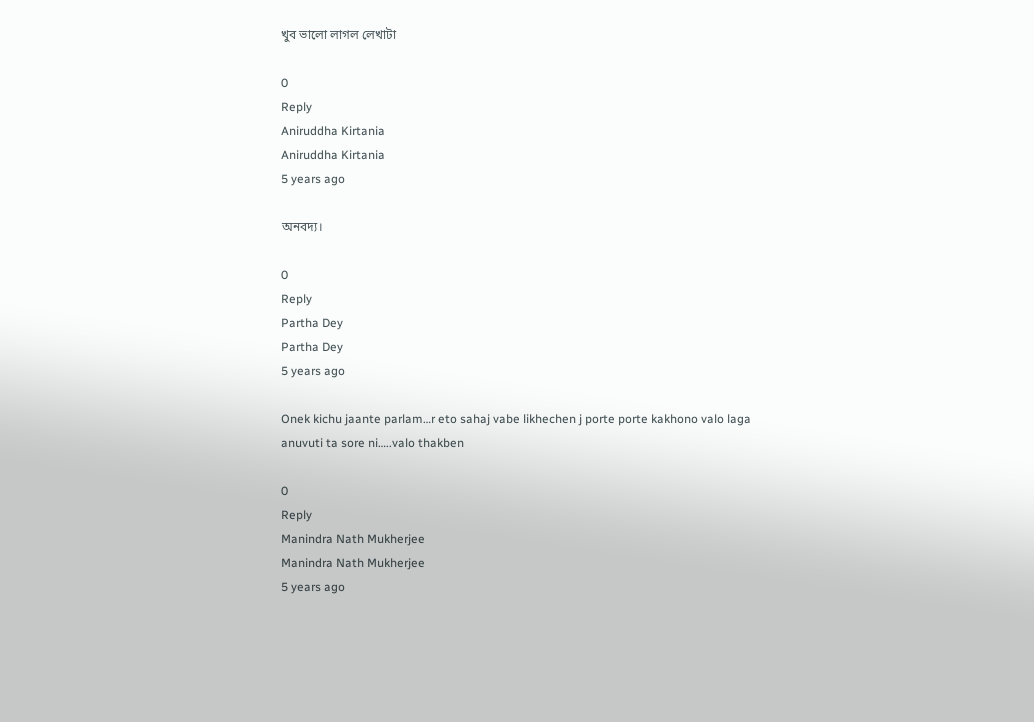খুব ভালো লাগল লেখাটা

0
Reply
Aniruddha Kirtania
Aniruddha Kirtania
5 years ago

অনবদ্য।

0
Reply
Partha Dey
Partha Dey
5 years ago

Onek kichu jaante parlam…r eto sahaj vabe likhechen j porte porte kakhono valo laga anuvuti ta sore ni…..valo thakben

0
Reply
Manindra Nath Mukherjee
Manindra Nath Mukherjee
5 years ago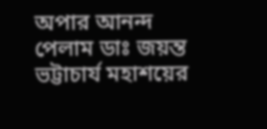অপার আনন্দ পেলাম ডাঃ জয়ন্ত ভট্টাচার্য মহাশয়ের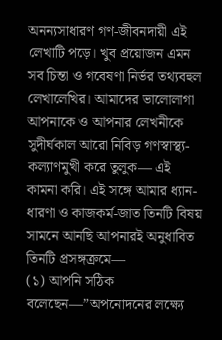অনন্যসাধারণ গণ-জীবনদায়ী এই লেখাটি পড়ে। খুব প্রয়োজন এমন সব চিন্তা ও গবেষণা নির্ভর তথ্যবহুল লেখালেখির। আমাদের ভালোলাগা আপনাকে ও আপনার লেখনীকে সুদীর্ঘকাল আরো নিবিড় গণস্বাস্থ্য-কল্যাণমুখী করে তুলুক— এই কামনা করি। এই সঙ্গে আমার ধ্যান-ধারণা ও কাজকর্ম-জাত তিনটি বিষয় সামনে আনছি আপনারই অনুধাবিত তিনটি প্রসঙ্গক্রমে—
(১) আপনি সঠিক বলেছেন—”অপনোদনের লক্ষ্যে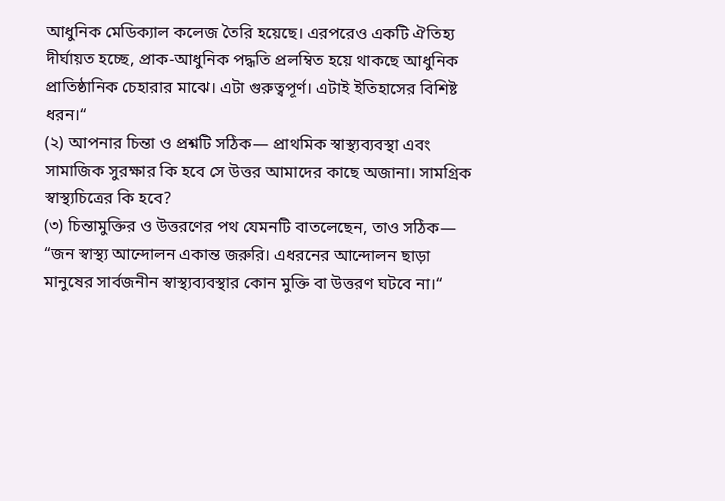আধুনিক মেডিক্যাল কলেজ তৈরি হয়েছে। এরপরেও একটি ঐতিহ্য দীর্ঘায়ত হচ্ছে, প্রাক-আধুনিক পদ্ধতি প্রলম্বিত হয়ে থাকছে আধুনিক প্রাতিষ্ঠানিক চেহারার মাঝে। এটা গুরুত্বপূর্ণ। এটাই ইতিহাসের বিশিষ্ট ধরন।“
(২) আপনার চিন্তা ও প্রশ্নটি সঠিক— প্রাথমিক স্বাস্থ্যব্যবস্থা এবং সামাজিক সুরক্ষার কি হবে সে উত্তর আমাদের কাছে অজানা। সামগ্রিক স্বাস্থ্যচিত্রের কি হবে?
(৩) চিন্তামুক্তির ও উত্তরণের পথ যেমনটি বাতলেছেন, তাও সঠিক— “জন স্বাস্থ্য আন্দোলন একান্ত জরুরি। এধরনের আন্দোলন ছাড়া মানুষের সার্বজনীন স্বাস্থ্যব্যবস্থার কোন মুক্তি বা উত্তরণ ঘটবে না।“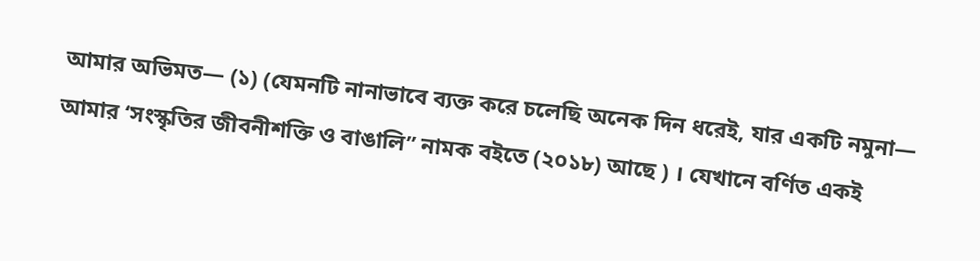আমার অভিমত— (১) (যেমনটি নানাভাবে ব্যক্ত করে চলেছি অনেক দিন ধরেই, যার একটি নমুনা— আমার ‘সংস্কৃতির জীবনীশক্তি ও বাঙালি” নামক বইতে (২০১৮) আছে ) । যেখানে বর্ণিত একই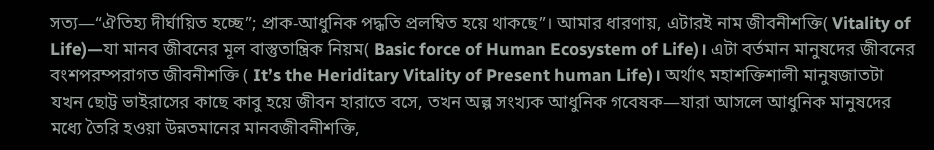সত্য—“ঐতিহ্য দীর্ঘায়িত হচ্ছে”; প্রাক-আধুনিক পদ্ধতি প্রলম্বিত হয়ে থাকছে”। আমার ধারণায়, এটারই নাম জীবনীশক্তি( Vitality of Life)—যা মানব জীবনের মূল বাস্তুতান্ত্রিক নিয়ম( Basic force of Human Ecosystem of Life)। এটা বর্তমান মানুষদের জীবনের বংশপরম্পরাগত জীবনীশক্তি ( It’s the Heriditary Vitality of Present human Life)। অর্থাৎ মহাশক্তিশালী মানুষজাতটা যখন ছোট্ট ভাইরাসের কাছে কাবু হয়ে জীবন হারাতে বসে, তখন অল্প সংখ্যক আধুনিক গবেষক—যারা আসলে আধুনিক মানুষদের মধ্যে তৈরি হওয়া উন্নতমানের মানবজীবনীশক্তি,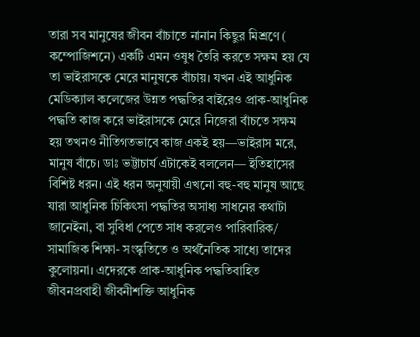তারা সব মানুষের জীবন বাঁচাতে নানান কিছুর মিশ্রণে ( কম্পোজিশনে) একটি এমন ওষুধ তৈরি করতে সক্ষম হয় যে তা ভাইরাসকে মেরে মানুষকে বাঁচায়। যখন এই আধুনিক মেডিক্যাল কলেজের উন্নত পদ্ধতির বাইরেও প্রাক-আধুনিক পদ্ধতি কাজ করে ভাইরাসকে মেরে নিজেরা বাঁচতে সক্ষম হয় তখনও নীতিগতভাবে কাজ একই হয়—ভাইরাস মরে, মানুষ বাঁচে। ডাঃ ভট্টাচার্য এটাকেই বললেন— ইতিহাসের বিশিষ্ট ধরন। এই ধরন অনুযায়ী এখনো বহু-বহু মানুষ আছে যারা আধুনিক চিকিৎসা পদ্ধতির অসাধ্য সাধনের কথাটা জানেইনা, বা সুবিধা পেতে সাধ করলেও পারিবারিক/ সামাজিক শিক্ষা- সংস্কৃতিতে ও অর্থনৈতিক সাধ্যে তাদের কুলোয়না। এদেরকে প্রাক-আধুনিক পদ্ধতিবাহিত জীবনপ্রবাহী জীবনীশক্তি আধুনিক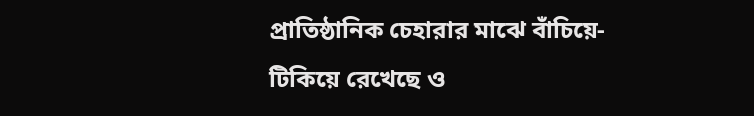প্রাতিষ্ঠানিক চেহারার মাঝে বাঁচিয়ে- টিকিয়ে রেখেছে ও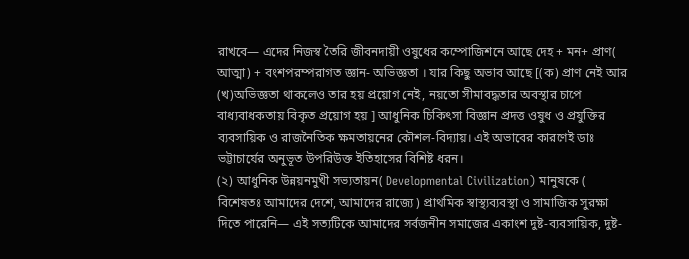রাখবে— এদের নিজস্ব তৈরি জীবনদায়ী ওষুধের কম্পোজিশনে আছে দেহ + মন+ প্রাণ( আত্মা) + বংশপরম্পরাগত জ্ঞান- অভিজ্ঞতা । যার কিছু অভাব আছে [(ক) প্রাণ নেই আর (খ)অভিজ্ঞতা থাকলেও তার হয় প্রয়োগ নেই, নয়তো সীমাবদ্ধতার অবস্থার চাপে বাধ্যবাধকতায় বিকৃত প্রয়োগ হয় ] আধুনিক চিকিৎসা বিজ্ঞান প্রদত্ত ওষুধ ও প্রযুক্তির ব্যবসায়িক ও রাজনৈতিক ক্ষমতায়নের কৌশল-বিদ্যায়। এই অভাবের কারণেই ডাঃ ভট্টাচার্যের অনুভূত উপরিউক্ত ইতিহাসের বিশিষ্ট ধরন।
(২) আধুনিক উন্নয়নমুখী সভ্যতায়ন( Developmental Civilization) মানুষকে ( বিশেষতঃ আমাদের দেশে, আমাদের রাজ্যে ) প্রাথমিক স্বাস্থ্যব্যবস্থা ও সামাজিক সুরক্ষা দিতে পারেনি— এই সত্যটিকে আমাদের সর্বজনীন সমাজের একাংশ দুষ্ট-ব্যবসায়িক, দুষ্ট-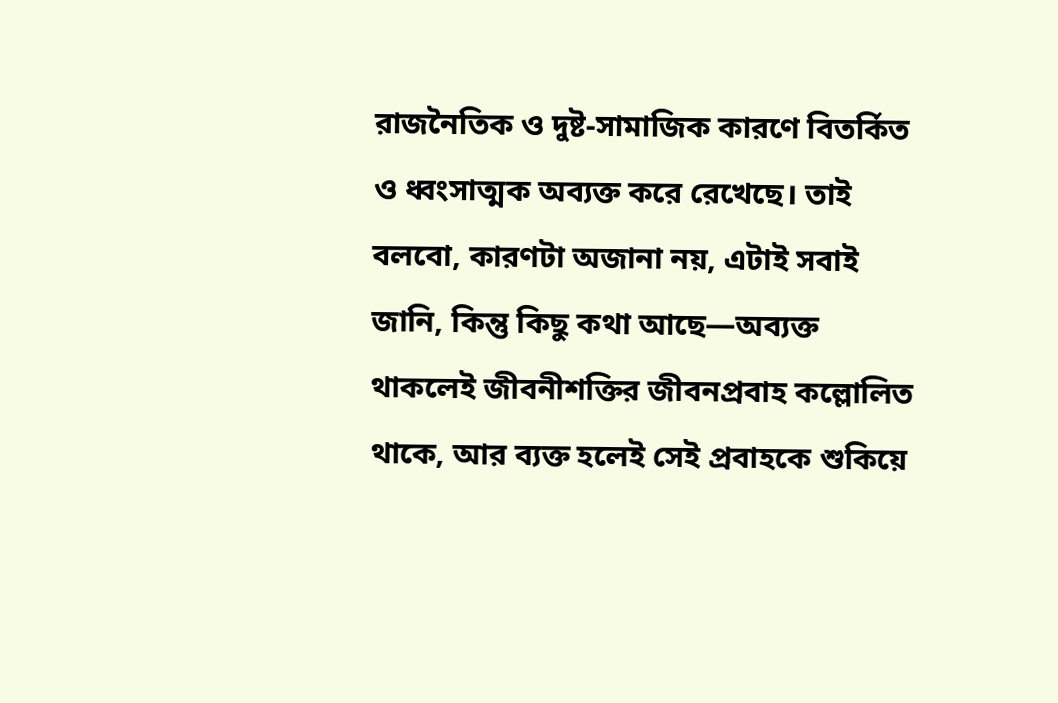রাজনৈতিক ও দুষ্ট-সামাজিক কারণে বিতর্কিত ও ধ্বংসাত্মক অব্যক্ত করে রেখেছে। তাই বলবো, কারণটা অজানা নয়, এটাই সবাই জানি, কিন্তু কিছু কথা আছে—অব্যক্ত থাকলেই জীবনীশক্তির জীবনপ্রবাহ কল্লোলিত থাকে, আর ব্যক্ত হলেই সেই প্রবাহকে শুকিয়ে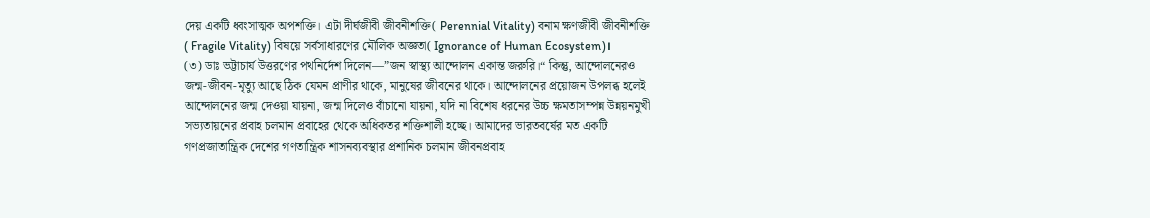দেয় একটি ধ্বংসাত্মক অপশক্তি। এটা দীর্ঘজীবী জীবনীশক্তি( Perennial Vitality) বনাম ক্ষণজীবী জীবনীশক্তি ( Fragile Vitality) বিষয়ে সর্বসাধারণের মৌলিক অজ্ঞতা( Ignorance of Human Ecosystem)।
(৩) ডাঃ ভট্টাচার্য উত্তরণের পথনির্দেশ দিলেন—”জন স্বাস্থ্য আন্দোলন একান্ত জরুরি।“ কিন্তু, আন্দোলনেরও জন্ম-জীবন-মৃত্যু আছে ঠিক যেমন প্রাণীর থাকে, মানুষের জীবনের থাকে। আন্দোলনের প্রয়োজন উপলব্ধ হলেই আন্দোলনের জন্ম দেওয়া যায়না, জন্ম দিলেও বাঁচানো যায়না, যদি না বিশেষ ধরনের উচ্চ ক্ষমতাসম্পন্ন উন্নয়নমুখী সভ্যতায়নের প্রবাহ চলমান প্রবাহের থেকে অধিকতর শক্তিশালী হচ্ছে। আমাদের ভারতবর্ষের মত একটি গণপ্রজাতান্ত্রিক দেশের গণতান্ত্রিক শাসনব্যবস্থার প্রশানিক চলমান জীবনপ্রবাহ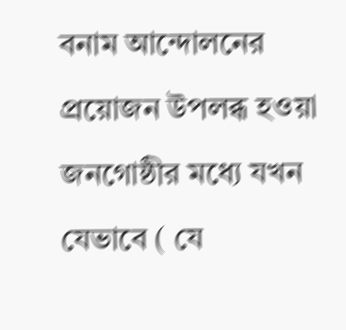বনাম আন্দোলনের প্রয়োজন উপলব্ধ হওয়া জনগোষ্ঠীর মধ্যে যখন যেভাবে ( যে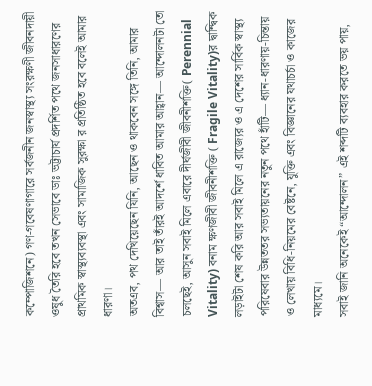কম্পোজিশনে) গণ-গবেষণাগারে সর্বজনীন জনস্বাস্থ্য সংরক্ষণী জীবনদায়ী ওষুধ তৈরি হবে তখন সেভাবে ডাঃ ভট্টাচার্য প্রদর্শিত পথে জনসাধারণের প্রাথমিক স্বাস্থ্যব্যবস্থা এবং সামাজিক সুরক্ষা র প্রতিষ্ঠিত হবে বলেই আমার ধারণা।
অতএব, পথ দেখিয়েছেন যিনি, আছেন ও থাকবেন সঙ্গে তিনি, আমার বিশ্বাস— আর তাই তাঁরই আদর্শে ধাবিত আমার আহ্বান— আন্দোলনটা তো চলছেই, আসুন সবাই মিলে এবারে দীর্ঘজীবী জীবনীশক্তি( Perennial Vitality) বনাম ক্ষণজীবী জীবনীশক্তি ( Fragile Vitality)র দ্বান্দ্বিক লড়াইটা শেষ করি আর সবাই মিলে এ রাজ্যের ও এ দেশের সার্বিক স্বাস্থ্য পরিষেবার উন্নততর সভ্যতায়নের নতুন পথে হাঁটি— ধ্যান-ধারণায়-চিন্তায় ও লেখায় বিধি-নিয়মের বেষ্টনে, যুক্তি এবং বিজ্ঞানের যথাচর্চা ও কাজের মাধ্যমে।
সবাই জানি অনেকেই “আন্দোলন” এই শব্দটি ব্যবহার করতে ভয় পায়,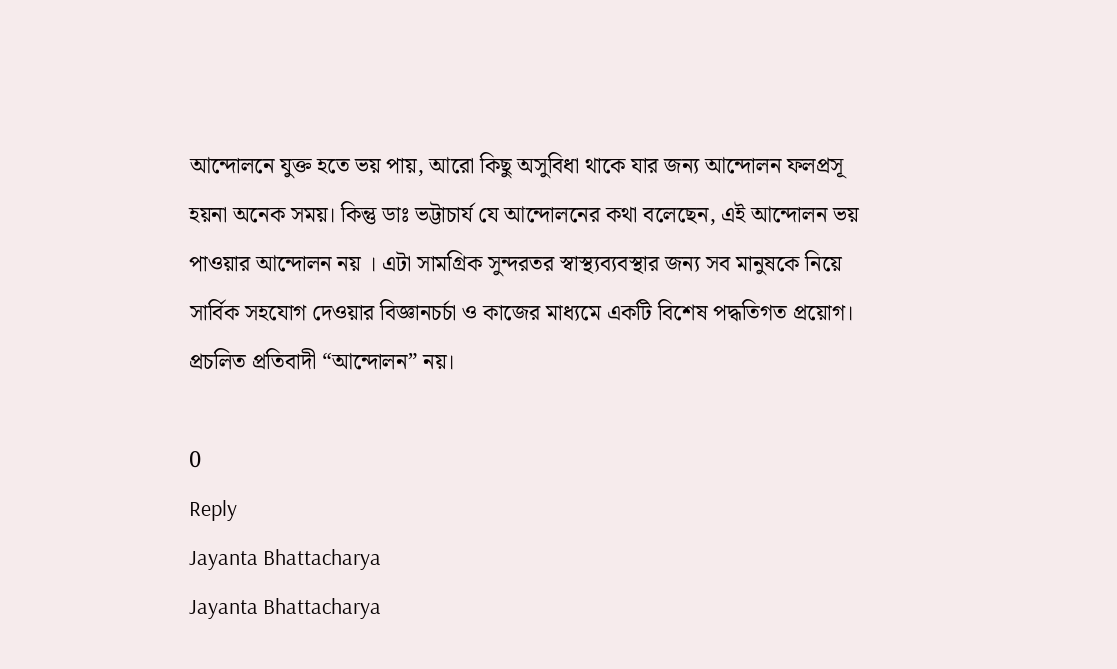আন্দোলনে যুক্ত হতে ভয় পায়, আরো কিছু অসুবিধা থাকে যার জন্য আন্দোলন ফলপ্রসূ হয়না অনেক সময়। কিন্তু ডাঃ ভট্টাচার্য যে আন্দোলনের কথা বলেছেন, এই আন্দোলন ভয় পাওয়ার আন্দোলন নয় । এটা সামগ্রিক সুন্দরতর স্বাস্থ্যব্যবস্থার জন্য সব মানুষকে নিয়ে সার্বিক সহযোগ দেওয়ার বিজ্ঞানচর্চা ও কাজের মাধ্যমে একটি বিশেষ পদ্ধতিগত প্রয়োগ। প্রচলিত প্রতিবাদী “আন্দোলন” নয়।

0
Reply
Jayanta Bhattacharya
Jayanta Bhattacharya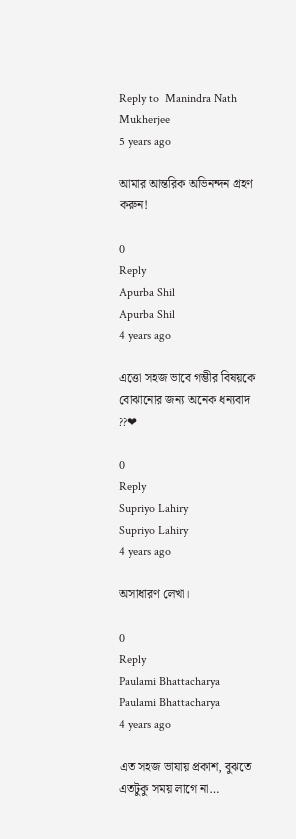Reply to  Manindra Nath Mukherjee
5 years ago

আমার আন্তরিক অভিনন্দন গ্রহণ করুন!

0
Reply
Apurba Shil
Apurba Shil
4 years ago

এত্তো সহজ ভাবে গম্ভীর বিষয়কে বোঝানোর জন্য অনেক ধন্যবাদ ??❤

0
Reply
Supriyo Lahiry
Supriyo Lahiry
4 years ago

অসাধারণ লেখা।

0
Reply
Paulami Bhattacharya
Paulami Bhattacharya
4 years ago

এত সহজ ভাযায় প্রকাশ, বুঝতে এতটুকু সময় লাগে না…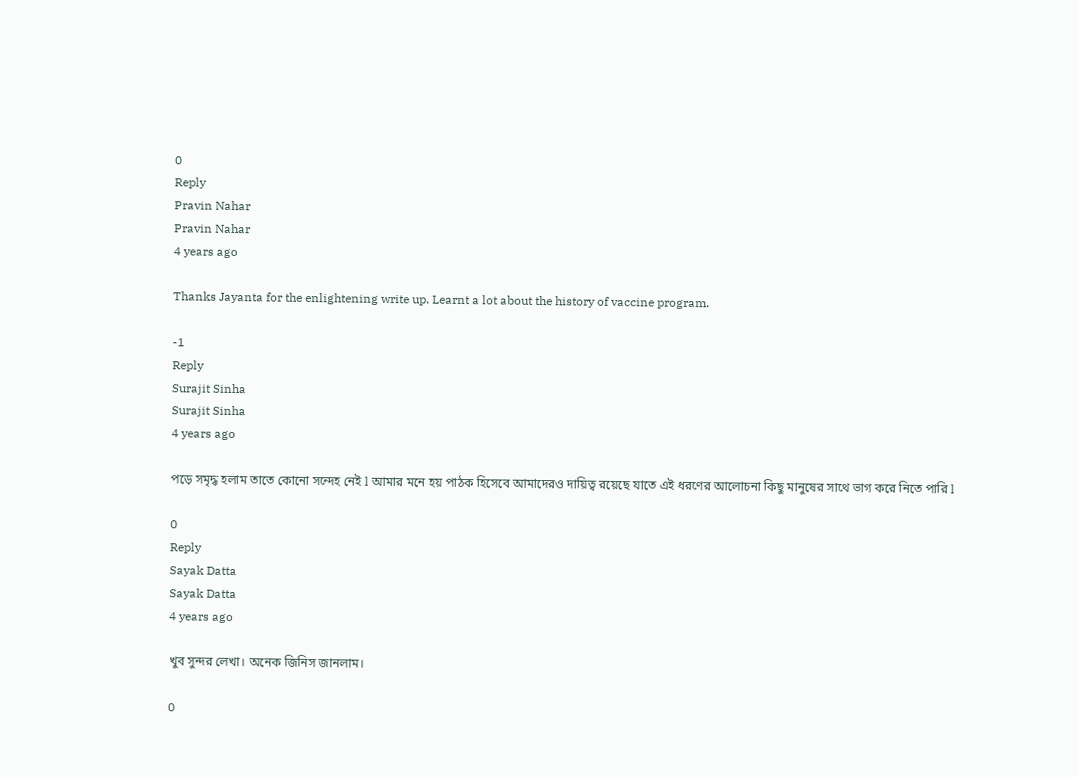0
Reply
Pravin Nahar
Pravin Nahar
4 years ago

Thanks Jayanta for the enlightening write up. Learnt a lot about the history of vaccine program.

-1
Reply
Surajit Sinha
Surajit Sinha
4 years ago

পড়ে সমৃদ্ধ হলাম তাতে কোনো সন্দেহ নেই l আমার মনে হয় পাঠক হিসেবে আমাদেরও দায়িত্ব রয়েছে যাতে এই ধরণের আলোচনা কিছু মানুষের সাথে ভাগ করে নিতে পারি l

0
Reply
Sayak Datta
Sayak Datta
4 years ago

খুব সুন্দর লেখা। অনেক জিনিস জানলাম।

0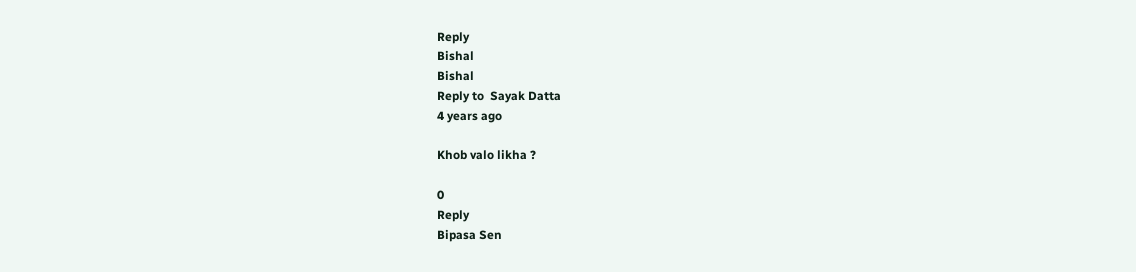Reply
Bishal
Bishal
Reply to  Sayak Datta
4 years ago

Khob valo likha ?

0
Reply
Bipasa Sen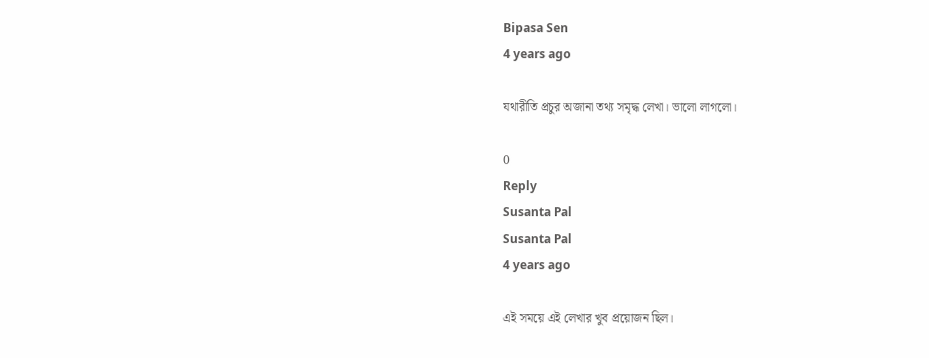Bipasa Sen
4 years ago

যথারীতি প্রচুর অজানা তথ্য সমৃদ্ধ লেখা। ভালো লাগলো।

0
Reply
Susanta Pal
Susanta Pal
4 years ago

এই সময়ে এই লেখার খুব প্রয়োজন ছিল।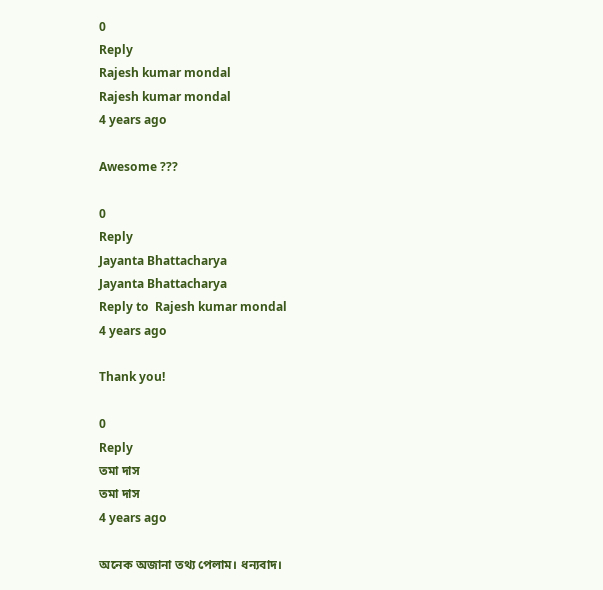0
Reply
Rajesh kumar mondal
Rajesh kumar mondal
4 years ago

Awesome ???

0
Reply
Jayanta Bhattacharya
Jayanta Bhattacharya
Reply to  Rajesh kumar mondal
4 years ago

Thank you!

0
Reply
তমা দাস
তমা দাস
4 years ago

অনেক অজানা তথ্য পেলাম। ধন্যবাদ।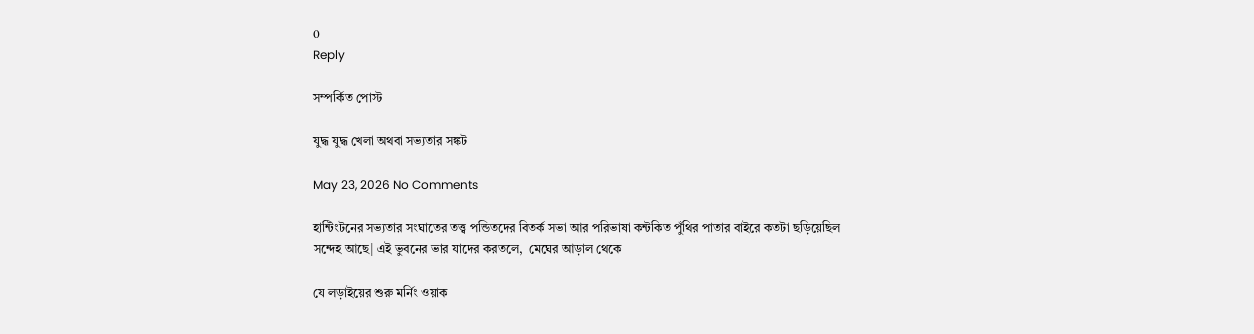0
Reply

সম্পর্কিত পোস্ট

যুদ্ধ যুদ্ধ খেলা অথবা সভ্যতার সঙ্কট

May 23, 2026 No Comments

হান্টিংটনের সভ্যতার সংঘাতের তত্ত্ব পন্ডিতদের বিতর্ক সভা আর পরিভাষা কন্টকিত পুঁথির পাতার বাইরে কতটা ছড়িয়েছিল সন্দেহ আছে| এই ভুবনের ভার যাদের করতলে,  মেঘের আড়াল থেকে

যে লড়াইয়ের শুরু মর্নিং ওয়াক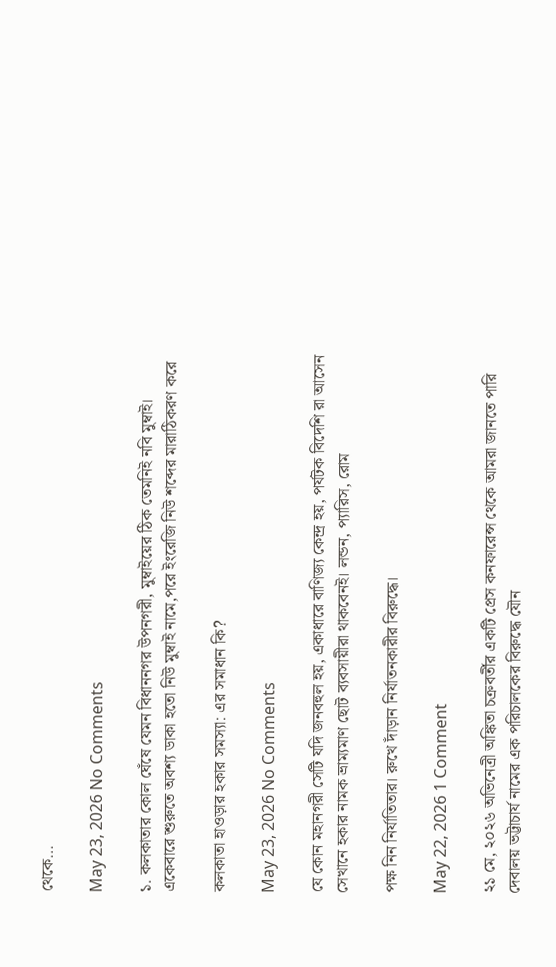থেকে…

May 23, 2026 No Comments

১. কলকাতার কোল ঘেঁষে যেমন বিধাননগর উপনগরী, মুম্বাইয়ের ঠিক তেমনিই নবি মুম্বাই। একেবারে শুরুতে অবশ্য ডাকা হতো নিউ মুম্বাই নামে,পরে ইংরেজি নিউ শব্দের মারাঠিকরণ করে

কলকাতা হাওড়ার হকার সমস্যা: এর সমাধান কি?

May 23, 2026 No Comments

যে কোন মহানগরী সেটি যদি জনবহুল হয়, একাধারে বাণিজ্য কেন্দ্র হয়, পর্যটক বিদেশি রা আসেন সেখানে হকার নামক ভ্রাম্যমাণ ছোট ব্যবসায়ীরা থাকবেনই। লন্ডন, প্যারিস, রোম

পক্ষ নিন নির্যাতিতার। রুখে দাঁড়ান নির্যাতনকারীর বিরুদ্ধে।

May 22, 2026 1 Comment

২১ মে, ২০২৬ অভিনেত্রী অঙ্কিতা চক্রবর্তীর একটি প্রেস কনফারেন্স থেকে আমরা জানতে পারি দেবালয় ভট্টাচার্য নামের এক পরিচালকের বিরুদ্ধে যৌন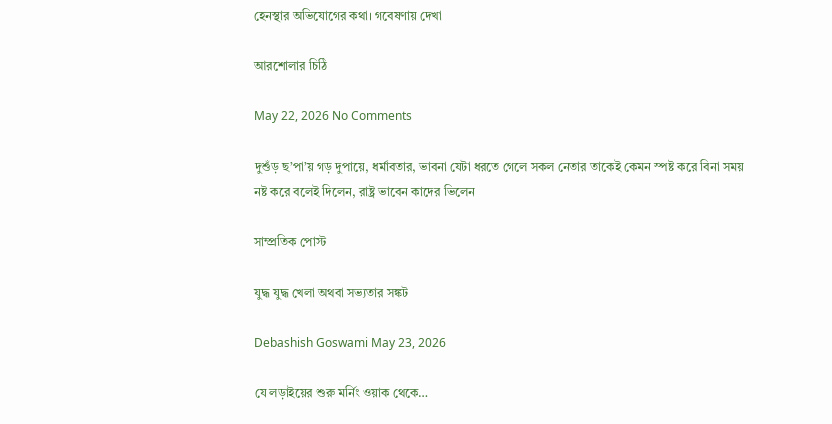হেনস্থার অভিযোগের কথা। গবেষণায় দেখা

আরশোলার চিঠি

May 22, 2026 No Comments

দুশুঁড় ছ’পা’য় গড় দুপায়ে, ধর্মাবতার, ভাবনা যেটা ধরতে গেলে সকল নেতার তাকেই কেমন স্পষ্ট করে বিনা সময় নষ্ট করে বলেই দিলেন, রাষ্ট্র ভাবেন কাদের ভিলেন

সাম্প্রতিক পোস্ট

যুদ্ধ যুদ্ধ খেলা অথবা সভ্যতার সঙ্কট

Debashish Goswami May 23, 2026

যে লড়াইয়ের শুরু মর্নিং ওয়াক থেকে…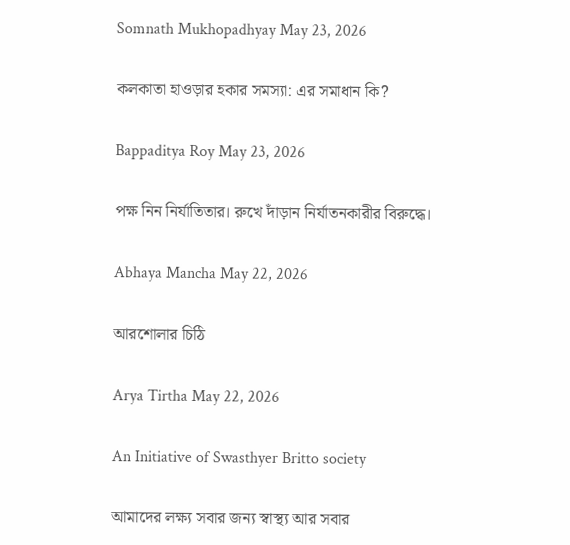Somnath Mukhopadhyay May 23, 2026

কলকাতা হাওড়ার হকার সমস্যা: এর সমাধান কি?

Bappaditya Roy May 23, 2026

পক্ষ নিন নির্যাতিতার। রুখে দাঁড়ান নির্যাতনকারীর বিরুদ্ধে।

Abhaya Mancha May 22, 2026

আরশোলার চিঠি

Arya Tirtha May 22, 2026

An Initiative of Swasthyer Britto society

আমাদের লক্ষ্য সবার জন্য স্বাস্থ্য আর সবার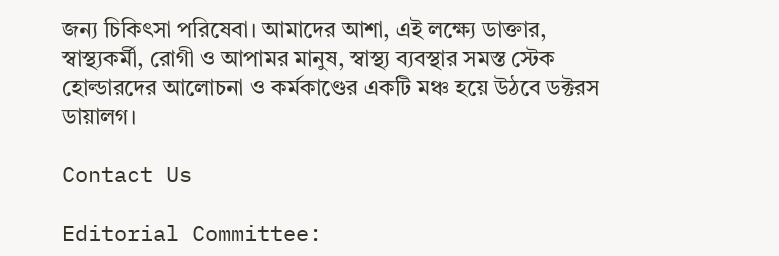জন্য চিকিৎসা পরিষেবা। আমাদের আশা, এই লক্ষ্যে ডাক্তার, স্বাস্থ্যকর্মী, রোগী ও আপামর মানুষ, স্বাস্থ্য ব্যবস্থার সমস্ত স্টেক হোল্ডারদের আলোচনা ও কর্মকাণ্ডের একটি মঞ্চ হয়ে উঠবে ডক্টরস ডায়ালগ।

Contact Us

Editorial Committee: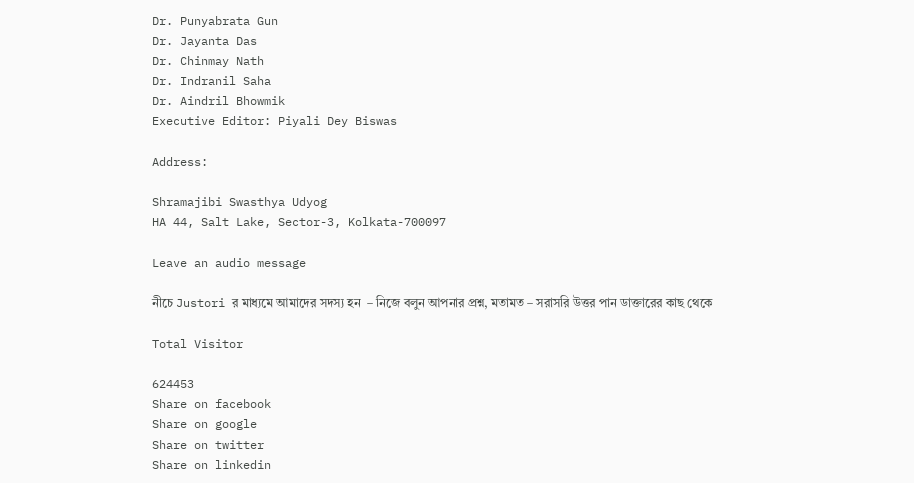Dr. Punyabrata Gun
Dr. Jayanta Das
Dr. Chinmay Nath
Dr. Indranil Saha
Dr. Aindril Bhowmik
Executive Editor: Piyali Dey Biswas

Address:

Shramajibi Swasthya Udyog
HA 44, Salt Lake, Sector-3, Kolkata-700097

Leave an audio message

নীচে Justori র মাধ্যমে আমাদের সদস্য হন  – নিজে বলুন আপনার প্রশ্ন, মতামত – সরাসরি উত্তর পান ডাক্তারের কাছ থেকে

Total Visitor

624453
Share on facebook
Share on google
Share on twitter
Share on linkedin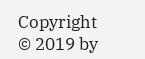Copyright © 2019 by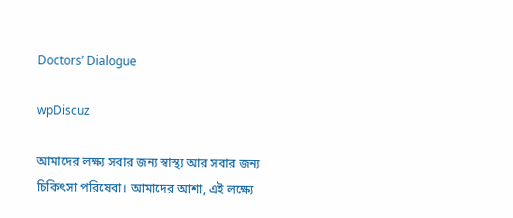Doctors’ Dialogue

wpDiscuz

আমাদের লক্ষ্য সবার জন্য স্বাস্থ্য আর সবার জন্য চিকিৎসা পরিষেবা। আমাদের আশা, এই লক্ষ্যে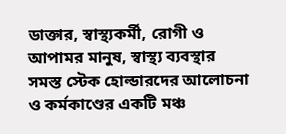ডাক্তার, স্বাস্থ্যকর্মী, রোগী ও আপামর মানুষ, স্বাস্থ্য ব্যবস্থার সমস্ত স্টেক হোল্ডারদের আলোচনা ও কর্মকাণ্ডের একটি মঞ্চ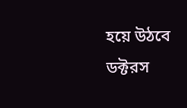হয়ে উঠবে ডক্টরস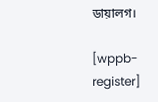ডায়ালগ।

[wppb-register]